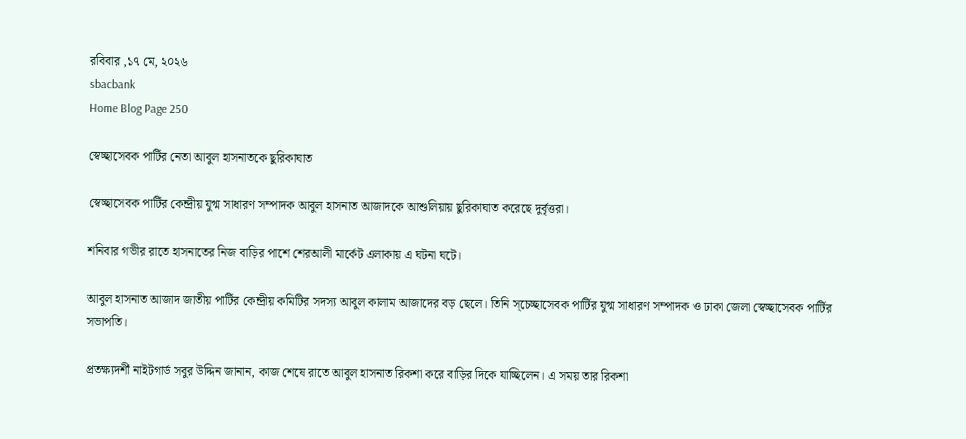রবিবার ,১৭ মে, ২০২৬
sbacbank
Home Blog Page 250

স্বেচ্ছাসেবক পার্টির নেতা আবুল হাসনাতকে ছুরিকাঘাত

স্বেচ্ছাসেবক পার্টির কেন্দ্রীয় যুগ্ম সাধারণ সম্পাদক আবুল হাসনাত আজাদকে আশুলিয়ায় ছুরিকাঘাত করেছে দুর্বৃত্তরা।

শনিবার গভীর রাতে হাসনাতের নিজ বাড়ির পাশে শেরআলী মার্কেট এলাকায় এ ঘটনা ঘটে।

আবুল হাসনাত আজাদ জাতীয় পার্টির কেন্দ্রীয় কমিটির সদস্য আবুল কালাম আজাদের বড় ছেলে। তিনি স্চেচ্ছাসেবক পার্টির যুগ্ম সাধারণ সম্পাদক ও ঢাকা জেলা স্বেচ্ছাসেবক পার্টির সভাপতি।

প্রতক্ষ্যদর্শী নাইটগার্ড সবুর উদ্দিন জানান, কাজ শেষে রাতে আবুল হাসনাত রিকশা করে বাড়ির দিকে যাচ্ছিলেন। এ সময় তার রিকশা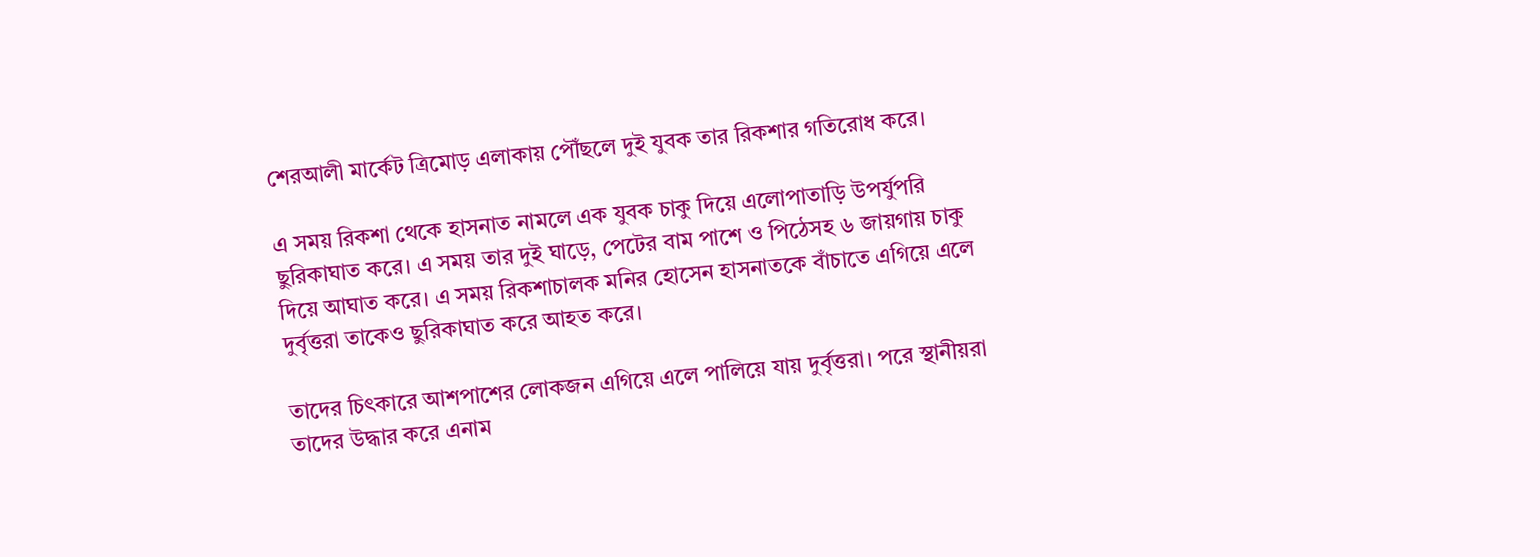শেরআলী মার্কেট ত্রিমোড় এলাকায় পৌঁছলে দুই যুবক তার রিকশার গতিরোধ করে।

এ সময় রিকশা থেকে হাসনাত নামলে এক যুবক চাকু দিয়ে এলোপাতাড়ি উপর্যুপরি ছুরিকাঘাত করে। এ সময় তার দুই ঘাড়ে, পেটের বাম পাশে ও পিঠেসহ ৬ জায়গায় চাকু দিয়ে আঘাত করে। এ সময় রিকশাচালক মনির হোসেন হাসনাতকে বাঁচাতে এগিয়ে এলে দুর্বৃত্তরা তাকেও ছুরিকাঘাত করে আহত করে।

তাদের চিৎকারে আশপাশের লোকজন এগিয়ে এলে পালিয়ে যায় দুর্বৃত্তরা। পরে স্থানীয়রা তাদের উদ্ধার করে এনাম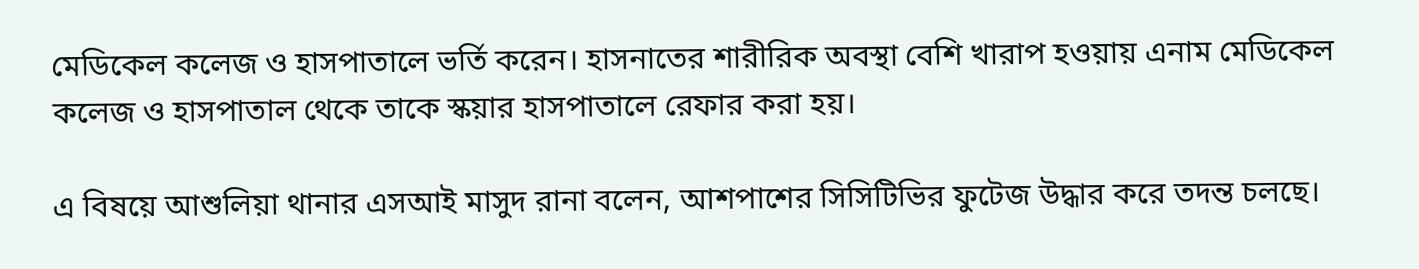মেডিকেল কলেজ ও হাসপাতালে ভর্তি করেন। হাসনাতের শারীরিক অবস্থা বেশি খারাপ হওয়ায় এনাম মেডিকেল কলেজ ও হাসপাতাল থেকে তাকে স্কয়ার হাসপাতালে রেফার করা হয়।

এ বিষয়ে আশুলিয়া থানার এসআই মাসুদ রানা বলেন, আশপাশের সিসিটিভির ফুটেজ উদ্ধার করে তদন্ত চলছে।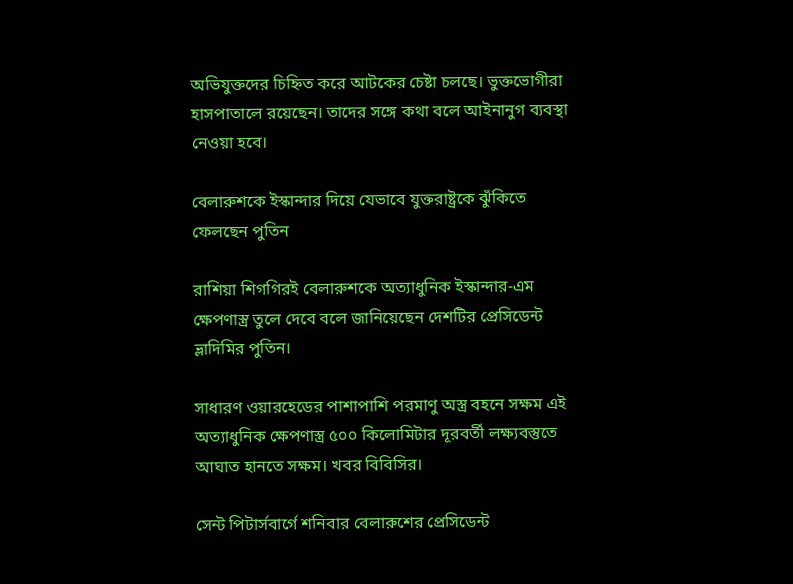অভিযুক্তদের চিহ্নিত করে আটকের চেষ্টা চলছে। ভুক্তভোগীরা হাসপাতালে রয়েছেন। তাদের সঙ্গে কথা বলে আইনানুগ ব্যবস্থা নেওয়া হবে।

বেলারুশকে ইস্কান্দার দিয়ে যেভাবে যুক্তরাষ্ট্রকে ঝুঁকিতে ফেলছেন পুতিন

রাশিয়া শিগগিরই বেলারুশকে অত্যাধুনিক ইস্কান্দার-এম ক্ষেপণাস্ত্র তুলে দেবে বলে জানিয়েছেন দেশটির প্রেসিডেন্ট ভ্লাদিমির পুতিন।

সাধারণ ওয়ারহেডের পাশাপাশি পরমাণু অস্ত্র বহনে সক্ষম এই অত্যাধুনিক ক্ষেপণাস্ত্র ৫০০ কিলোমিটার দূরবর্তী লক্ষ্যবস্তুতে আঘাত হানতে সক্ষম। খবর বিবিসির।

সেন্ট পিটার্সবার্গে শনিবার বেলারুশের প্রেসিডেন্ট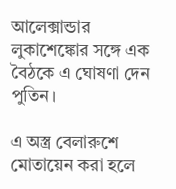আলেক্সান্ডার লুকাশেঙ্কোর সঙ্গে এক বৈঠকে এ ঘোষণা দেন পুতিন।

এ অস্ত্র বেলারুশে মোতায়েন করা হলে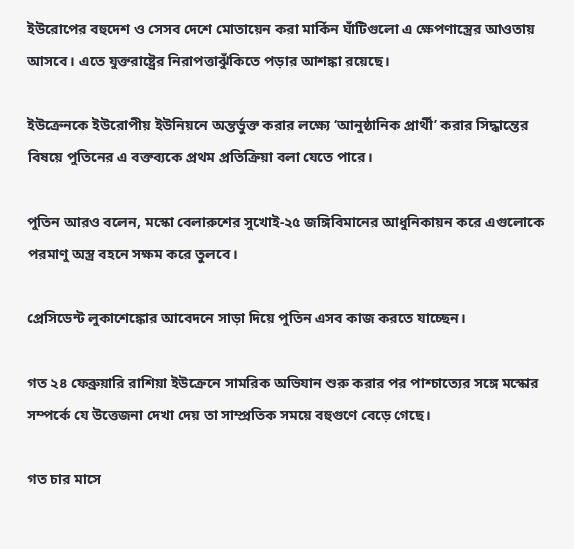ইউরোপের বহুদেশ ও সেসব দেশে মোতায়েন করা মার্কিন ঘাঁটিগুলো এ ক্ষেপণাস্ত্রের আওতায় আসবে। এতে যুক্তরাষ্ট্রের নিরাপত্তাঝুঁকিতে পড়ার আশঙ্কা রয়েছে।

ইউক্রেনকে ইউরোপীয় ইউনিয়নে অন্তর্ভুক্ত করার লক্ষ্যে ‘আনুষ্ঠানিক প্রার্থী’ করার সিদ্ধান্তের বিষয়ে পুতিনের এ বক্তব্যকে প্রথম প্রতিক্রিয়া বলা যেতে পারে।

পুতিন আরও বলেন, মস্কো বেলারুশের সুখোই-২৫ জঙ্গিবিমানের আধুনিকায়ন করে এগুলোকে পরমাণু অস্ত্র বহনে সক্ষম করে তুলবে।

প্রেসিডেন্ট লুকাশেঙ্কোর আবেদনে সাড়া দিয়ে পুতিন এসব কাজ করতে যাচ্ছেন।

গত ২৪ ফেব্রুয়ারি রাশিয়া ইউক্রেনে সামরিক অভিযান শুরু করার পর পাশ্চাত্যের সঙ্গে মস্কোর সম্পর্কে যে উত্তেজনা দেখা দেয় তা সাম্প্রতিক সময়ে বহুগুণে বেড়ে গেছে।

গত চার মাসে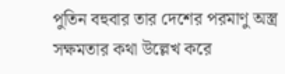পুতিন বহুবার তার দেশের পরমাণু অস্ত্র সক্ষমতার কথা উল্লেখ করে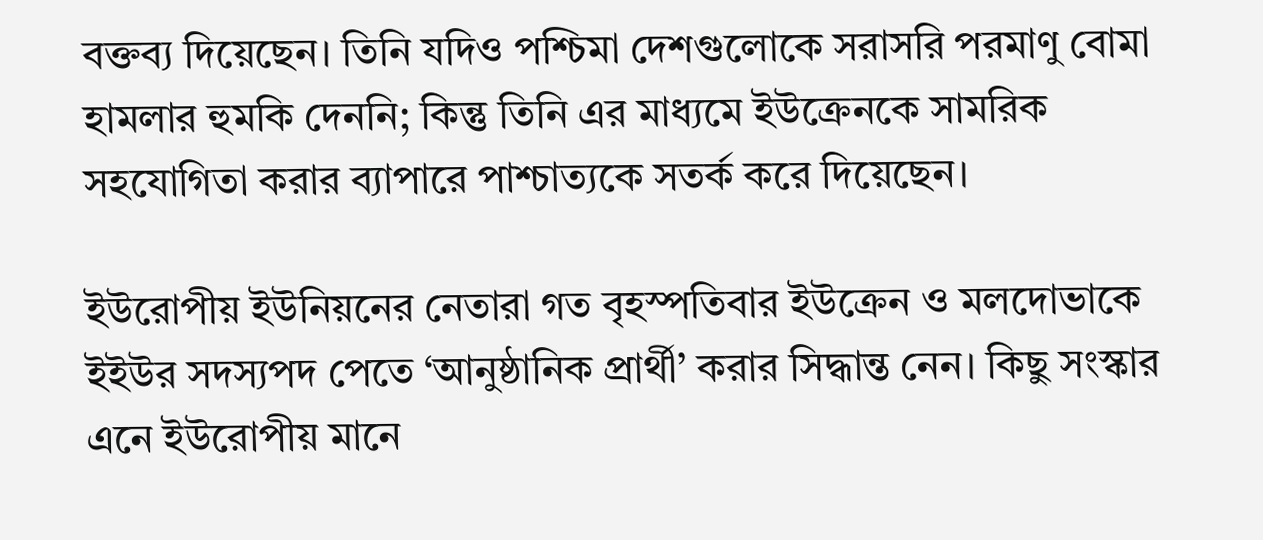বক্তব্য দিয়েছেন। তিনি যদিও পশ্চিমা দেশগুলোকে সরাসরি পরমাণু বোমা হামলার হুমকি দেননি; কিন্তু তিনি এর মাধ্যমে ইউক্রেনকে সামরিক সহযোগিতা করার ব্যাপারে পাশ্চাত্যকে সতর্ক করে দিয়েছেন।

ইউরোপীয় ইউনিয়নের নেতারা গত বৃহস্পতিবার ইউক্রেন ও মলদোভাকে ইইউর সদস্যপদ পেতে ‘আনুষ্ঠানিক প্রার্থী’ করার সিদ্ধান্ত নেন। কিছু সংস্কার এনে ইউরোপীয় মানে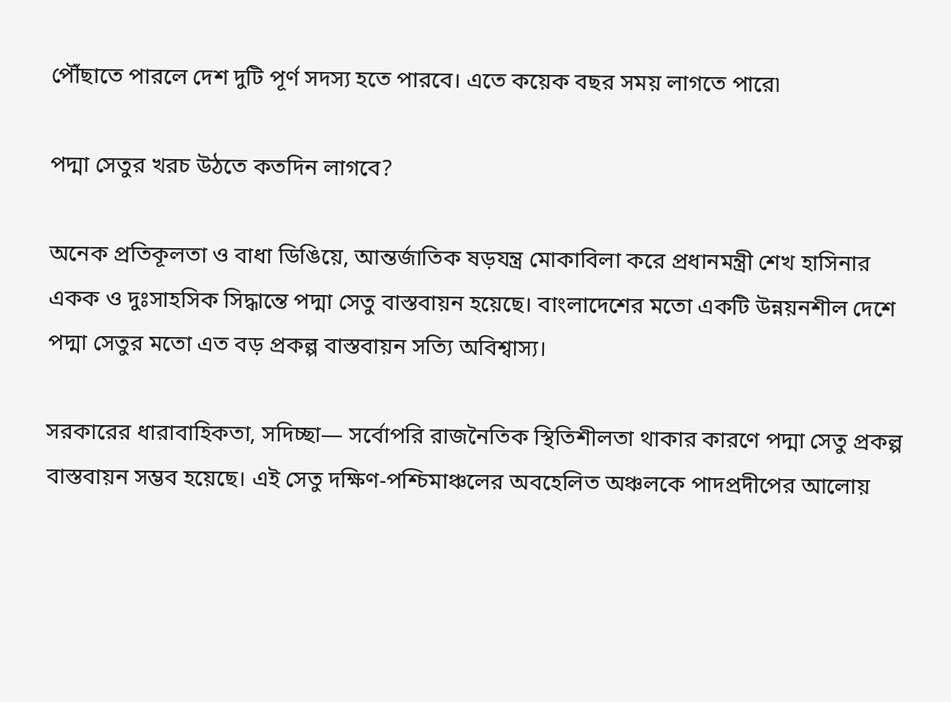পৌঁছাতে পারলে দেশ দুটি পূর্ণ সদস্য হতে পারবে। এতে কয়েক বছর সময় লাগতে পারে৷

পদ্মা সেতুর খরচ উঠতে কতদিন লাগবে?

অনেক প্রতিকূলতা ও বাধা ডিঙিয়ে, আন্তর্জাতিক ষড়যন্ত্র মোকাবিলা করে প্রধানমন্ত্রী শেখ হাসিনার একক ও দুঃসাহসিক সিদ্ধান্তে পদ্মা সেতু বাস্তবায়ন হয়েছে। বাংলাদেশের মতো একটি উন্নয়নশীল দেশে পদ্মা সেতুর মতো এত বড় প্রকল্প বাস্তবায়ন সত্যি অবিশ্বাস্য।

সরকারের ধারাবাহিকতা, সদিচ্ছা— সর্বোপরি রাজনৈতিক স্থিতিশীলতা থাকার কারণে পদ্মা সেতু প্রকল্প বাস্তবায়ন সম্ভব হয়েছে। এই সেতু দক্ষিণ-পশ্চিমাঞ্চলের অবহেলিত অঞ্চলকে পাদপ্রদীপের আলোয়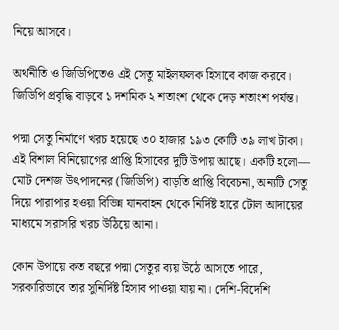নিয়ে আসবে।

অর্থনীতি ও জিডিপিতেও এই সেতু মাইলফলক হিসাবে কাজ করবে। জিডিপি প্রবৃদ্ধি বাড়বে ১ দশমিক ২ শতাংশ থেকে দেড় শতাংশ পর্যন্ত।

পদ্মা সেতু নির্মাণে খরচ হয়েছে ৩০ হাজার ১৯৩ কোটি ৩৯ লাখ টাকা। এই বিশাল বিনিয়োগের প্রাপ্তি হিসাবের দুটি উপায় আছে। একটি হলো— মোট দেশজ উৎপাদনের (জিডিপি) বাড়তি প্রাপ্তি বিবেচনা, অন্যটি সেতু দিয়ে পারাপার হওয়া বিভিন্ন যানবাহন থেকে নির্দিষ্ট হারে টোল আদায়ের মাধ্যমে সরাসরি খরচ উঠিয়ে আনা।

কোন উপায়ে কত বছরে পদ্মা সেতুর ব্যয় উঠে আসতে পারে, সরকারিভাবে তার সুনির্দিষ্ট হিসাব পাওয়া যায় না। দেশি-বিদেশি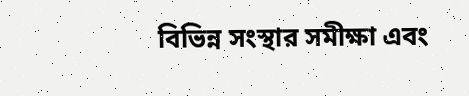বিভিন্ন সংস্থার সমীক্ষা এবং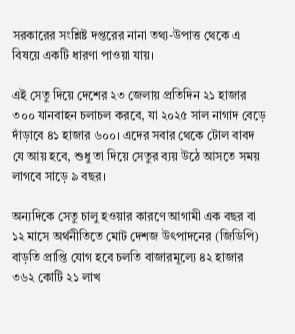সরকারের সংশ্লিষ্ট দপ্তরের নানা তথ্য-উপাত্ত থেকে এ বিষয়ে একটি ধারণা পাওয়া যায়।

এই সেতু দিয়ে দেশের ২৩ জেলায় প্রতিদিন ২১ হাজার ৩০০ যানবাহন চলাচল করবে, যা ২০২৫ সাল নাগাদ বেড়ে দাঁড়াবে ৪১ হাজার ৬০০। এদের সবার থেকে টোল বাবদ যে আয় হবে, শুধু তা দিয়ে সেতুর ব্যয় উঠে আসতে সময় লাগবে সাড়ে ৯ বছর।

অন্যদিকে সেতু চালু হওয়ার কারণে আগামী এক বছর বা ১২ মাসে অর্থনীতিতে মোট দেশজ উৎপাদনের (জিডিপি) বাড়তি প্রাপ্তি যোগ হবে চলতি বাজারমূল্যে ৪২ হাজার ৩৬২ কোটি ২১ লাখ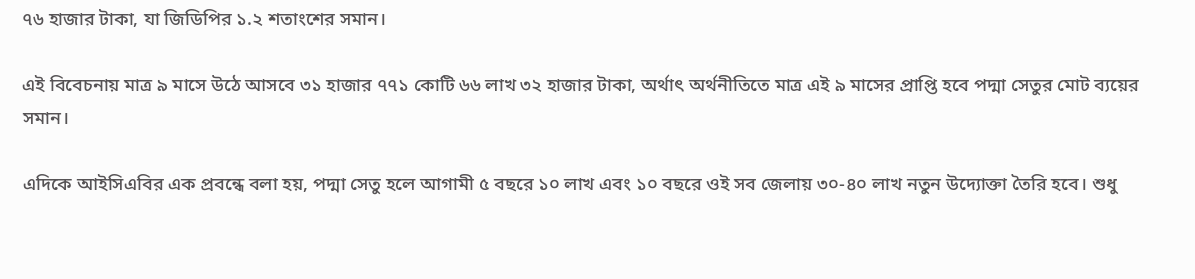৭৬ হাজার টাকা, যা জিডিপির ১.২ শতাংশের সমান।

এই বিবেচনায় মাত্র ৯ মাসে উঠে আসবে ৩১ হাজার ৭৭১ কোটি ৬৬ লাখ ৩২ হাজার টাকা, অর্থাৎ অর্থনীতিতে মাত্র এই ৯ মাসের প্রাপ্তি হবে পদ্মা সেতুর মোট ব্যয়ের সমান।

এদিকে আইসিএবির এক প্রবন্ধে বলা হয়, পদ্মা সেতু হলে আগামী ৫ বছরে ১০ লাখ এবং ১০ বছরে ওই সব জেলায় ৩০-৪০ লাখ নতুন উদ্যোক্তা তৈরি হবে। শুধু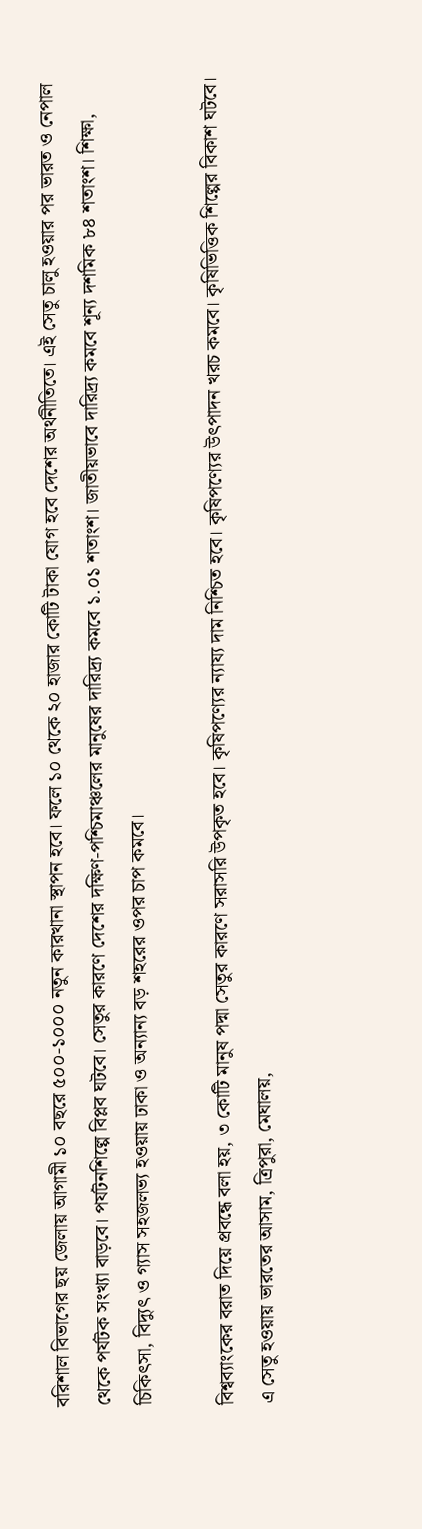বরিশাল বিভাগের ছয় জেলায় আগামী ১০ বছরে ৫০০-১০০০ নতুন কারখানা স্থাপন হবে। ফলে ১০ থেকে ২০ হাজার কোটি টাকা যোগ হবে দেশের অর্থনীতিতে। এই সেতু চালু হওয়ার পর ভারত ও নেপাল থেকে পর্যটক সংখ্যা বাড়বে। পর্যটনশিল্পে বিপ্লব ঘটবে। সেতুর কারণে দেশের দক্ষিণ-পশ্চিমাঞ্চলের মানুষের দারিদ্র্য কমবে ১.০১ শতাংশ। জাতীয়ভাবে দারিদ্র্য কমবে শূন্য দশমিক ৮৪ শতাংশ। শিক্ষা, চিকিৎসা, বিদ্যুৎ ও গ্যাস সহজলভ্য হওয়ায় ঢাকা ও অন্যান্য বড় শহরের ওপর চাপ কমবে।

বিশ্বব্যাংকের বরাত দিয়ে প্রবন্ধে বলা হয়, ৩ কোটি মানুষ পদ্মা সেতুর কারণে সরাসরি উপকৃত হবে। কৃষিপণ্যের ন্যায্য দাম নিশ্চিত হবে। কৃষিপণ্যের উৎপাদন খরচ কমবে। কৃষিভিত্তিক শিল্পের বিকাশ ঘটবে। এ সেতু হওয়ায় ভারতের আসাম, ত্রিপুরা, মেঘালয়,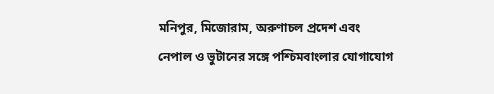মনিপুর, মিজোরাম, অরুণাচল প্রদেশ এবং নেপাল ও ভুটানের সঙ্গে পশ্চিমবাংলার যোগাযোগ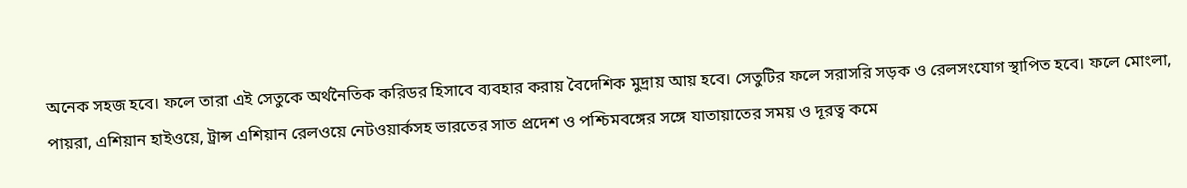অনেক সহজ হবে। ফলে তারা এই সেতুকে অর্থনৈতিক করিডর হিসাবে ব্যবহার করায় বৈদেশিক মুদ্রায় আয় হবে। সেতুটির ফলে সরাসরি সড়ক ও রেলসংযোগ স্থাপিত হবে। ফলে মোংলা, পায়রা, এশিয়ান হাইওয়ে, ট্রান্স এশিয়ান রেলওয়ে নেটওয়ার্কসহ ভারতের সাত প্রদেশ ও পশ্চিমবঙ্গের সঙ্গে যাতায়াতের সময় ও দূরত্ব কমে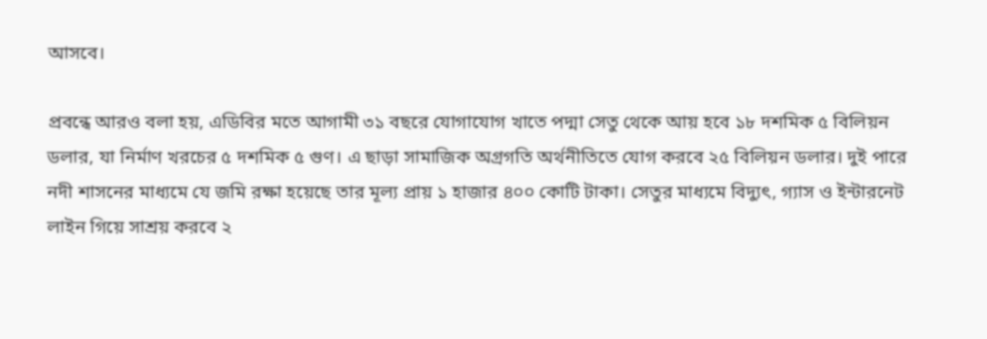আসবে।

প্রবন্ধে আরও বলা হয়, এডিবির মতে আগামী ৩১ বছরে যোগাযোগ খাতে পদ্মা সেতু থেকে আয় হবে ১৮ দশমিক ৫ বিলিয়ন ডলার, যা নির্মাণ খরচের ৫ দশমিক ৫ গুণ। এ ছাড়া সামাজিক অগ্রগতি অর্থনীতিতে যোগ করবে ২৫ বিলিয়ন ডলার। দুই পারে নদী শাসনের মাধ্যমে যে জমি রক্ষা হয়েছে তার মূল্য প্রায় ১ হাজার ৪০০ কোটি টাকা। সেতুর মাধ্যমে বিদ্যুৎ, গ্যাস ও ইন্টারনেট লাইন গিয়ে সাশ্রয় করবে ২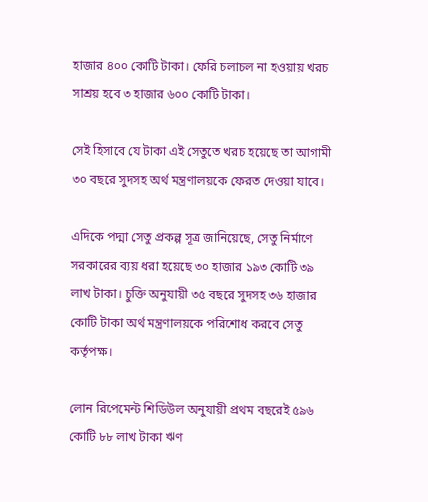হাজার ৪০০ কোটি টাকা। ফেরি চলাচল না হওয়ায় খরচ সাশ্রয় হবে ৩ হাজার ৬০০ কোটি টাকা।

সেই হিসাবে যে টাকা এই সেতুতে খরচ হয়েছে তা আগামী ৩০ বছরে সুদসহ অর্থ মন্ত্রণালয়কে ফেরত দেওয়া যাবে।

এদিকে পদ্মা সেতু প্রকল্প সূত্র জানিয়েছে, সেতু নির্মাণে সরকারের ব্যয় ধরা হয়েছে ৩০ হাজার ১৯৩ কোটি ৩৯ লাখ টাকা। চুক্তি অনুযায়ী ৩৫ বছরে সুদসহ ৩৬ হাজার কোটি টাকা অর্থ মন্ত্রণালয়কে পরিশোধ করবে সেতু কর্তৃপক্ষ।

লোন রিপেমেন্ট শিডিউল অনুযায়ী প্রথম বছরেই ৫৯৬ কোটি ৮৮ লাখ টাকা ঋণ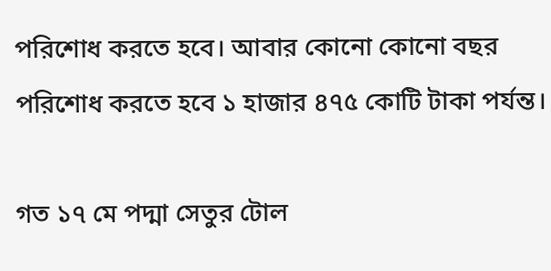পরিশোধ করতে হবে। আবার কোনো কোনো বছর পরিশোধ করতে হবে ১ হাজার ৪৭৫ কোটি টাকা পর্যন্ত।

গত ১৭ মে পদ্মা সেতুর টোল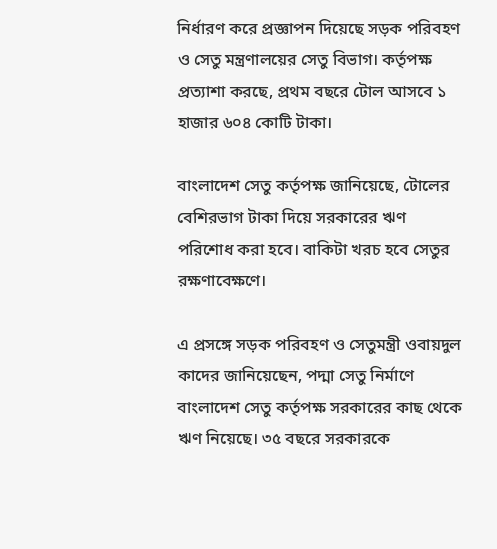নির্ধারণ করে প্রজ্ঞাপন দিয়েছে সড়ক পরিবহণ ও সেতু মন্ত্রণালয়ের সেতু বিভাগ। কর্তৃপক্ষ প্রত্যাশা করছে, প্রথম বছরে টোল আসবে ১ হাজার ৬০৪ কোটি টাকা।

বাংলাদেশ সেতু কর্তৃপক্ষ জানিয়েছে, টোলের বেশিরভাগ টাকা দিয়ে সরকারের ঋণ পরিশোধ করা হবে। বাকিটা খরচ হবে সেতুর রক্ষণাবেক্ষণে।

এ প্রসঙ্গে সড়ক পরিবহণ ও সেতুমন্ত্রী ওবায়দুল কাদের জানিয়েছেন, পদ্মা সেতু নির্মাণে বাংলাদেশ সেতু কর্তৃপক্ষ সরকারের কাছ থেকে ঋণ নিয়েছে। ৩৫ বছরে সরকারকে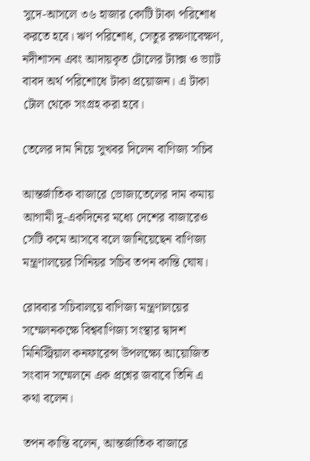সুদে-আসলে ৩৬ হাজার কোটি টাকা পরিশোধ করতে হবে। ঋণ পরিশোধ, সেতুর রক্ষণাবেক্ষণ, নদীশাসন এবং আদায়কৃত টোলের ট্যাক্স ও ভ্যাট বাবদ অর্থ পরিশোধে টাকা প্রয়োজন। এ টাকা টোল থেকে সংগ্রহ করা হবে।

তেলের দাম নিয়ে সুখবর দিলেন বাণিজ্য সচিব

আন্তর্জাতিক বাজারে ভোজ্যতেলের দাম কমায় আগামী দু-একদিনের মধ্যে দেশের বাজারেও সেটি কমে আসবে বলে জানিয়েছেন বাণিজ্য মন্ত্রণালয়ের সিনিয়র সচিব তপন কান্তি ঘোষ।

রোববার সচিবালয়ে বাণিজ্য মন্ত্রণালয়ের সম্মেলনকক্ষে বিশ্ববাণিজ্য সংস্থার দ্বাদশ মিনিস্ট্রিয়াল কনফারেন্স উপলক্ষ্যে আয়োজিত সংবাদ সম্মেলনে এক প্রশ্নের জবাবে তিনি এ কথা বলেন।

তপন কান্তি বলেন, আন্তর্জাতিক বাজারে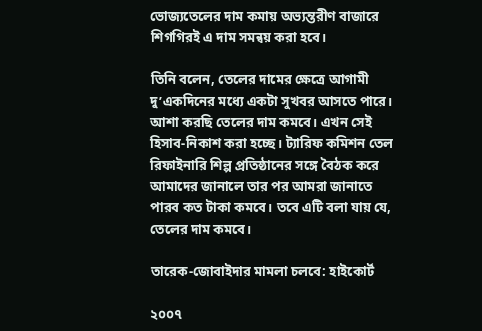ভোজ্যতেলের দাম কমায় অভ্যন্তরীণ বাজারে শিগগিরই এ দাম সমন্বয় করা হবে।

তিনি বলেন, তেলের দামের ক্ষেত্রে আগামী দু’একদিনের মধ্যে একটা সুখবর আসতে পারে। আশা করছি তেলের দাম কমবে। এখন সেই হিসাব-নিকাশ করা হচ্ছে। ট্যারিফ কমিশন তেল রিফাইনারি শিল্প প্রতিষ্ঠানের সঙ্গে বৈঠক করে আমাদের জানালে তার পর আমরা জানাতে পারব কত টাকা কমবে। তবে এটি বলা যায় যে, তেলের দাম কমবে।

তারেক-জোবাইদার মামলা চলবে: হাইকোর্ট

২০০৭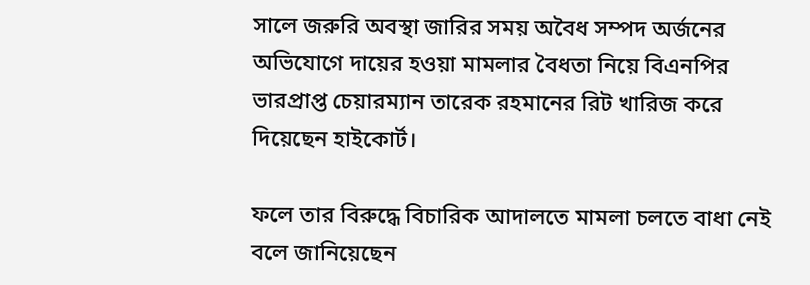সালে জরুরি অবস্থা জারির সময় অবৈধ সম্পদ অর্জনের অভিযোগে দায়ের হওয়া মামলার বৈধতা নিয়ে বিএনপির ভারপ্রাপ্ত চেয়ারম্যান তারেক রহমানের রিট খারিজ করে দিয়েছেন হাইকোর্ট।

ফলে তার বিরুদ্ধে বিচারিক আদালতে মামলা চলতে বাধা নেই বলে জানিয়েছেন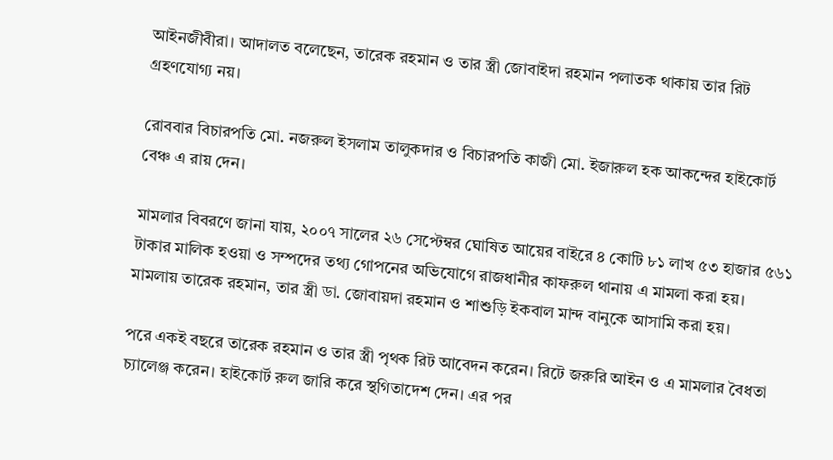আইনজীবীরা। আদালত বলেছেন, তারেক রহমান ও তার স্ত্রী জোবাইদা রহমান পলাতক থাকায় তার রিট গ্রহণযোগ্য নয়।

রোববার বিচারপতি মো. নজরুল ইসলাম তালুকদার ও বিচারপতি কাজী মো. ইজারুল হক আকন্দের হাইকোর্ট বেঞ্চ এ রায় দেন।

মামলার বিবরণে জানা যায়, ২০০৭ সালের ২৬ সেপ্টেম্বর ঘোষিত আয়ের বাইরে ৪ কোটি ৮১ লাখ ৫৩ হাজার ৫৬১ টাকার মালিক হওয়া ও সম্পদের তথ্য গোপনের অভিযোগে রাজধানীর কাফরুল থানায় এ মামলা করা হয়। মামলায় তারেক রহমান, তার স্ত্রী ডা. জোবায়দা রহমান ও শাশুড়ি ইকবাল মান্দ বানুকে আসামি করা হয়।

পরে একই বছরে তারেক রহমান ও তার স্ত্রী পৃথক রিট আবেদন করেন। রিটে জরুরি আইন ও এ মামলার বৈধতা চ্যালেঞ্জ করেন। হাইকোর্ট রুল জারি করে স্থগিতাদেশ দেন। এর পর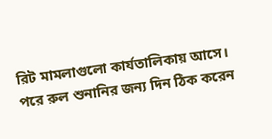রিট মামলাগুলো কার্যতালিকায় আসে। পরে রুল শুনানির জন্য দিন ঠিক করেন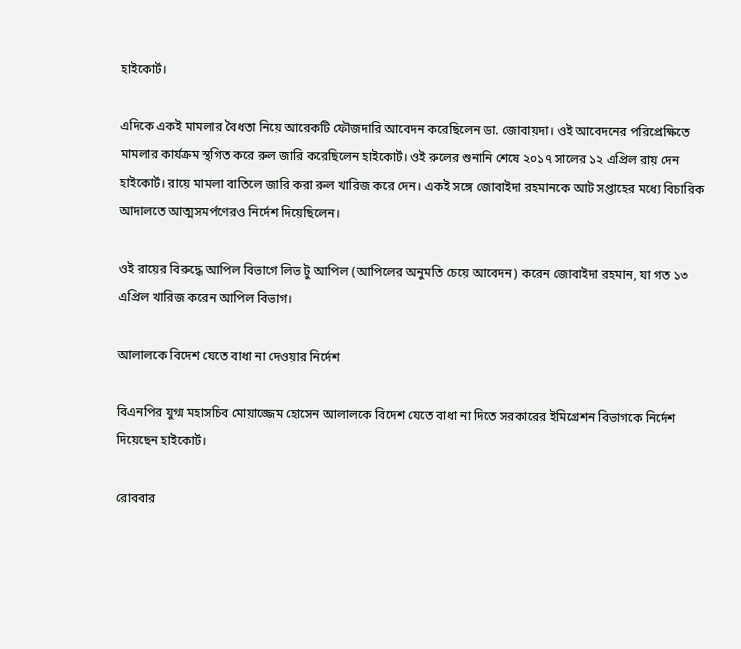হাইকোর্ট।

এদিকে একই মামলার বৈধতা নিয়ে আরেকটি ফৌজদারি আবেদন করেছিলেন ডা. জোবায়দা। ওই আবেদনের পরিপ্রেক্ষিতে মামলার কার্যক্রম স্থগিত করে রুল জারি করেছিলেন হাইকোর্ট। ওই রুলের শুনানি শেষে ২০১৭ সালের ১২ এপ্রিল রায় দেন হাইকোর্ট। রায়ে মামলা বাতিলে জারি করা রুল খারিজ করে দেন। একই সঙ্গে জোবাইদা রহমানকে আট সপ্তাহের মধ্যে বিচারিক আদালতে আত্মসমর্পণেরও নির্দেশ দিয়েছিলেন।

ওই রায়ের বিরুদ্ধে আপিল বিভাগে লিভ টু আপিল (আপিলের অনুমতি চেয়ে আবেদন) করেন জোবাইদা রহমান, যা গত ১৩ এপ্রিল খারিজ করেন আপিল বিভাগ।

আলালকে বিদেশ যেতে বাধা না দেওয়ার নির্দেশ

বিএনপির যুগ্ম মহাসচিব মোয়াজ্জেম হোসেন আলালকে বিদেশ যেতে বাধা না দিতে সরকারের ইমিগ্রেশন বিভাগকে নির্দেশ দিয়েছেন হাইকোর্ট।

রোববার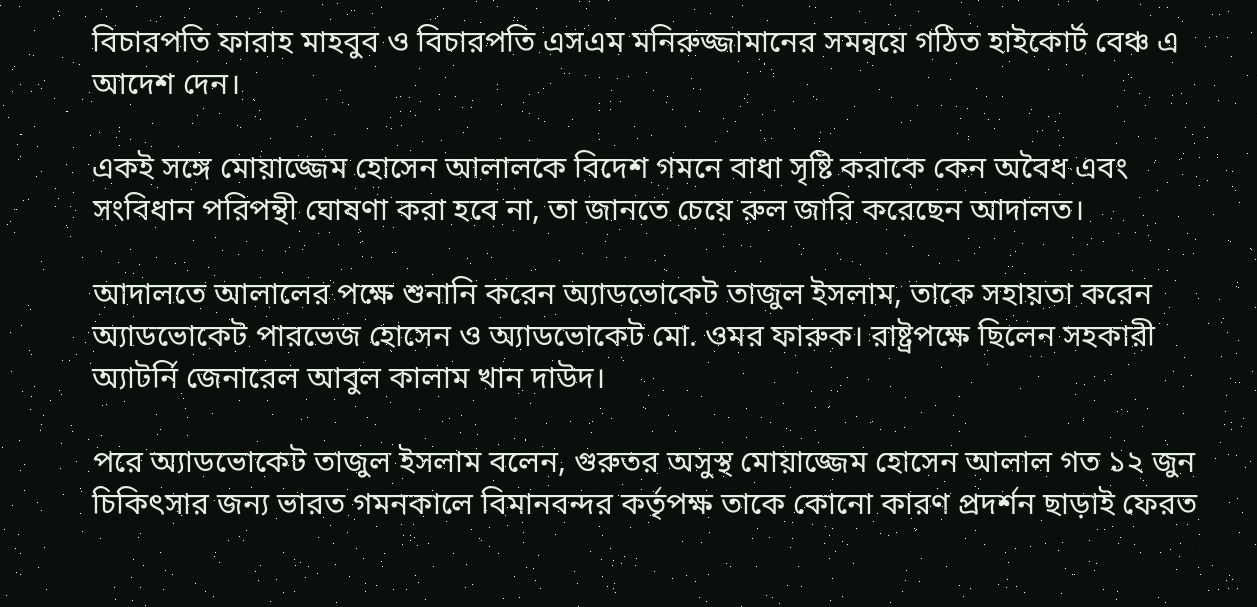বিচারপতি ফারাহ মাহবুব ও বিচারপতি এসএম মনিরুজ্জামানের সমন্বয়ে গঠিত হাইকোর্ট বেঞ্চ এ আদেশ দেন।

একই সঙ্গে মোয়াজ্জেম হোসেন আলালকে বিদেশ গমনে বাধা সৃষ্টি করাকে কেন অবৈধ এবং সংবিধান পরিপন্থী ঘোষণা করা হবে না, তা জানতে চেয়ে রুল জারি করেছেন আদালত।

আদালতে আলালের পক্ষে শুনানি করেন অ্যাডভোকেট তাজুল ইসলাম, তাকে সহায়তা করেন অ্যাডভোকেট পারভেজ হোসেন ও অ্যাডভোকেট মো. ওমর ফারুক। রাষ্ট্রপক্ষে ছিলেন সহকারী অ্যাটর্নি জেনারেল আবুল কালাম খান দাউদ।

পরে অ্যাডভোকেট তাজুল ইসলাম বলেন, গুরুতর অসুস্থ মোয়াজ্জেম হোসেন আলাল গত ১২ জুন চিকিৎসার জন্য ভারত গমনকালে বিমানবন্দর কর্তৃপক্ষ তাকে কোনো কারণ প্রদর্শন ছাড়াই ফেরত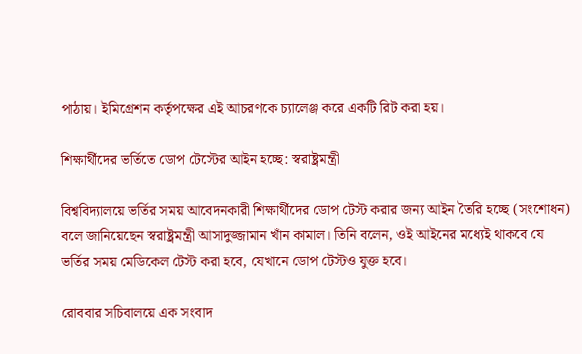পাঠায়। ইমিগ্রেশন কর্তৃপক্ষের এই আচরণকে চ্যালেঞ্জ করে একটি রিট করা হয়।

শিক্ষার্থীদের ভর্তিতে ডোপ টেস্টের আইন হচ্ছে: স্বরাষ্ট্রমন্ত্রী

বিশ্ববিদ্যালয়ে ভর্তির সময় আবেদনকারী শিক্ষার্থীদের ডোপ টেস্ট করার জন্য আইন তৈরি হচ্ছে (সংশোধন) বলে জানিয়েছেন স্বরাষ্ট্রমন্ত্রী আসাদুজ্জামান খাঁন কামাল। তিনি বলেন, ওই আইনের মধ্যেই থাকবে যে ভর্তির সময় মেডিকেল টেস্ট করা হবে, যেখানে ডোপ টেস্টও যুক্ত হবে।

রোববার সচিবালয়ে এক সংবাদ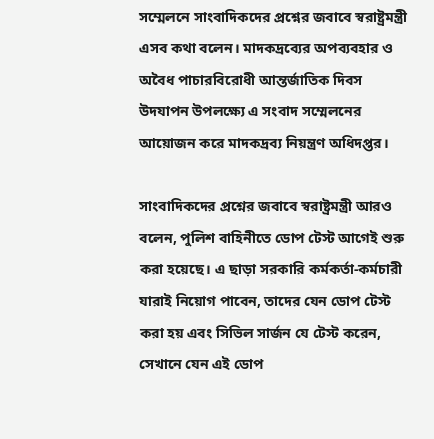সম্মেলনে সাংবাদিকদের প্রশ্নের জবাবে স্বরাষ্ট্রমন্ত্রী এসব কথা বলেন। মাদকদ্রব্যের অপব্যবহার ও অবৈধ পাচারবিরোধী আন্তর্জাতিক দিবস উদযাপন উপলক্ষ্যে এ সংবাদ সম্মেলনের আয়োজন করে মাদকদ্রব্য নিয়ন্ত্রণ অধিদপ্তর।

সাংবাদিকদের প্রশ্নের জবাবে স্বরাষ্ট্রমন্ত্রী আরও বলেন, পুলিশ বাহিনীতে ডোপ টেস্ট আগেই শুরু করা হয়েছে। এ ছাড়া সরকারি কর্মকর্তা-কর্মচারী যারাই নিয়োগ পাবেন, তাদের যেন ডোপ টেস্ট করা হয় এবং সিভিল সার্জন যে টেস্ট করেন, সেখানে যেন এই ডোপ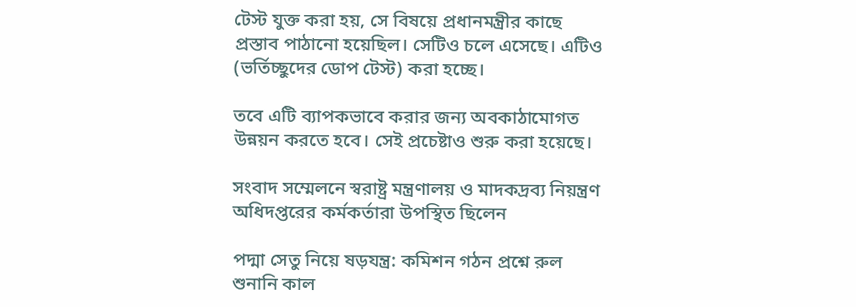টেস্ট যুক্ত করা হয়, সে বিষয়ে প্রধানমন্ত্রীর কাছে প্রস্তাব পাঠানো হয়েছিল। সেটিও চলে এসেছে। এটিও (ভর্তিচ্ছুদের ডোপ টেস্ট) করা হচ্ছে।

তবে এটি ব্যাপকভাবে করার জন্য অবকাঠামোগত উন্নয়ন করতে হবে। সেই প্রচেষ্টাও শুরু করা হয়েছে।

সংবাদ সম্মেলনে স্বরাষ্ট্র মন্ত্রণালয় ও মাদকদ্রব্য নিয়ন্ত্রণ অধিদপ্তরের কর্মকর্তারা উপস্থিত ছিলেন

পদ্মা সেতু নিয়ে ষড়যন্ত্র: কমিশন গঠন প্রশ্নে রুল শুনানি কাল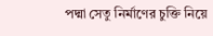পদ্মা সেতু নির্মাণের চুক্তি নিয়ে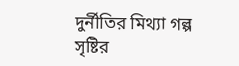দুর্নীতির মিথ্যা গল্প সৃষ্টির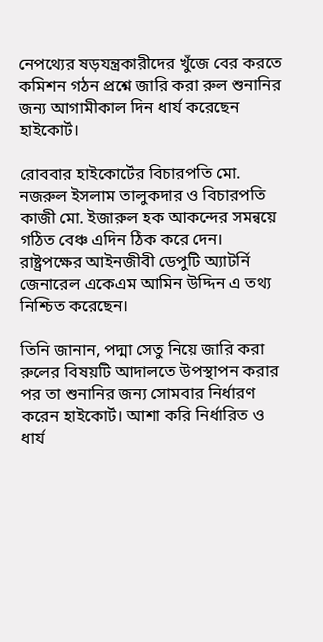নেপথ্যের ষড়যন্ত্রকারীদের খুঁজে বের করতে কমিশন গঠন প্রশ্নে জারি করা রুল শুনানির জন্য আগামীকাল দিন ধার্য করেছেন হাইকোর্ট।

রোববার হাইকোর্টের বিচারপতি মো. নজরুল ইসলাম তালুকদার ও বিচারপতি কাজী মো. ইজারুল হক আকন্দের সমন্বয়ে গঠিত বেঞ্চ এদিন ঠিক করে দেন। রাষ্ট্রপক্ষের আইনজীবী ডেপুটি অ্যাটর্নি জেনারেল একেএম আমিন উদ্দিন এ তথ্য নিশ্চিত করেছেন।

তিনি জানান, পদ্মা সেতু নিয়ে জারি করা রুলের বিষয়টি আদালতে উপস্থাপন করার পর তা শুনানির জন্য সোমবার নির্ধারণ করেন হাইকোর্ট। আশা করি নির্ধারিত ও ধার্য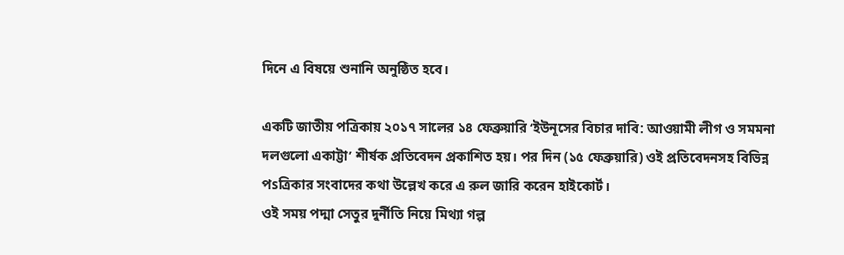দিনে এ বিষয়ে শুনানি অনুষ্ঠিত হবে।

একটি জাতীয় পত্রিকায় ২০১৭ সালের ১৪ ফেব্রুয়ারি ‘ইউনূসের বিচার দাবি: আওয়ামী লীগ ও সমমনা দলগুলো একাট্টা’ শীর্ষক প্রতিবেদন প্রকাশিত হয়। পর দিন (১৫ ফেব্রুয়ারি) ওই প্রতিবেদনসহ বিভিন্ন পsত্রিকার সংবাদের কথা উল্লেখ করে এ রুল জারি করেন হাইকোর্ট।
ওই সময় পদ্মা সেতুর দুর্নীতি নিয়ে মিথ্যা গল্প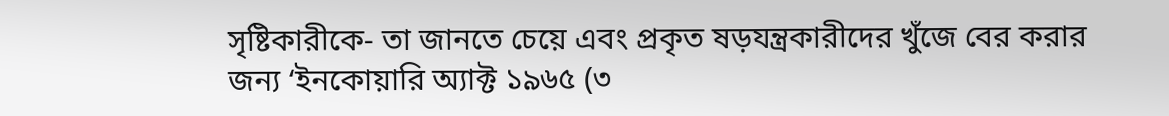সৃষ্টিকারীকে- তা জানতে চেয়ে এবং প্রকৃত ষড়যন্ত্রকারীদের খুঁজে বের করার জন্য ‘ইনকোয়ারি অ্যাক্ট ১৯৬৫ (৩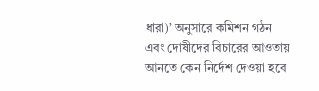ধারা)’ অনুসারে কমিশন গঠন এবং দোষীদের বিচারের আওতায় আনতে কেন নির্দেশ দেওয়া হবে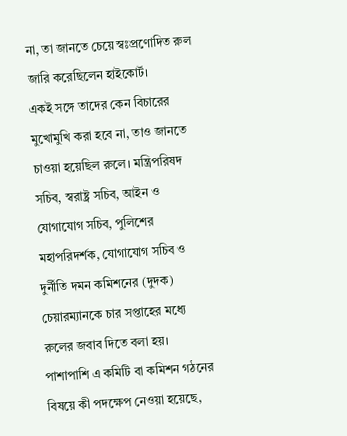না, তা জানতে চেয়ে স্বঃপ্রণোদিত রুল জারি করেছিলেন হাইকোর্ট।
একই সঙ্গে তাদের কেন বিচারের মুখোমুখি করা হবে না, তাও জানতে চাওয়া হয়েছিল রুলে। মন্ত্রিপরিষদ সচিব, স্বরাষ্ট্র সচিব, আইন ও যোগাযোগ সচিব, পুলিশের মহাপরিদর্শক, যোগাযোগ সচিব ও দুর্নীতি দমন কমিশনের (দুদক) চেয়ারম্যানকে চার সপ্তাহের মধ্যে রুলের জবাব দিতে বলা হয়।
পাশাপাশি এ কমিটি বা কমিশন গঠনের বিষয়ে কী পদক্ষেপ নেওয়া হয়েছে,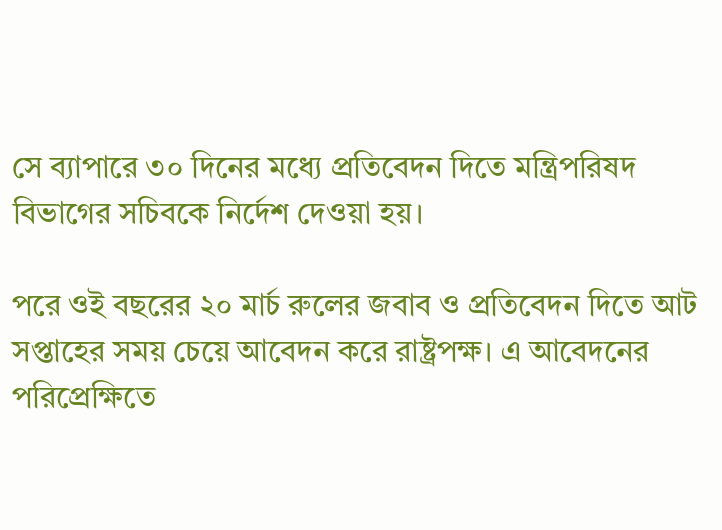সে ব্যাপারে ৩০ দিনের মধ্যে প্রতিবেদন দিতে মন্ত্রিপরিষদ বিভাগের সচিবকে নির্দেশ দেওয়া হয়।

পরে ওই বছরের ২০ মার্চ রুলের জবাব ও প্রতিবেদন দিতে আট সপ্তাহের সময় চেয়ে আবেদন করে রাষ্ট্রপক্ষ। এ আবেদনের পরিপ্রেক্ষিতে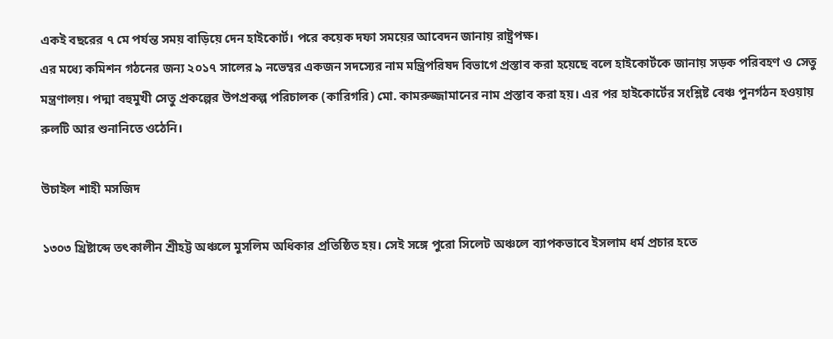একই বছরের ৭ মে পর্যন্ত সময় বাড়িয়ে দেন হাইকোর্ট। পরে কয়েক দফা সময়ের আবেদন জানায় রাষ্ট্রপক্ষ।
এর মধ্যে কমিশন গঠনের জন্য ২০১৭ সালের ৯ নভেম্বর একজন সদস্যের নাম মন্ত্রিপরিষদ বিভাগে প্রস্তাব করা হয়েছে বলে হাইকোর্টকে জানায় সড়ক পরিবহণ ও সেতু মন্ত্রণালয়। পদ্মা বহুমুখী সেতু প্রকল্পের উপপ্রকল্প পরিচালক (কারিগরি) মো. কামরুজ্জামানের নাম প্রস্তাব করা হয়। এর পর হাইকোর্টের সংশ্লিষ্ট বেঞ্চ পুনর্গঠন হওয়ায় রুলটি আর শুনানিতে ওঠেনি।

উচাইল শাহী মসজিদ

১৩০৩ খ্রিষ্টাব্দে তৎকালীন শ্রীহট্ট অঞ্চলে মুসলিম অধিকার প্রতিষ্ঠিত হয়। সেই সঙ্গে পুরো সিলেট অঞ্চলে ব্যাপকভাবে ইসলাম ধর্ম প্রচার হতে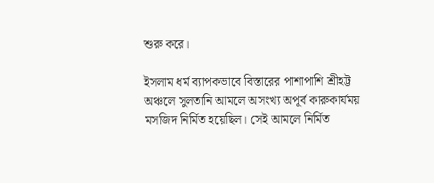শুরু করে।

ইসলাম ধর্ম ব্যাপকভাবে বিস্তারের পাশাপাশি শ্রীহট্ট অঞ্চলে সুলতানি আমলে অসংখ্য অপূর্ব কারুকার্যময় মসজিদ নির্মিত হয়েছিল। সেই আমলে নির্মিত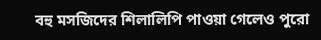বহু মসজিদের শিলালিপি পাওয়া গেলেও পুরো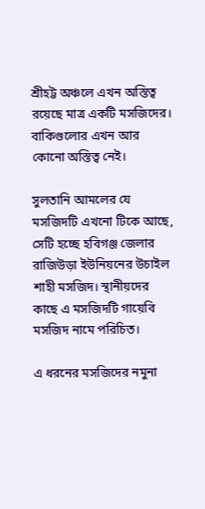শ্রীহট্ট অঞ্চলে এখন অস্তিত্ব রয়েছে মাত্র একটি মসজিদের। বাকিগুলোর এখন আর কোনো অস্তিত্ব নেই।

সুলতানি আমলের যে মসজিদটি এখনো টিকে আছে, সেটি হচ্ছে হবিগঞ্জ জেলার রাজিউড়া ইউনিয়নের উচাইল শাহী মসজিদ। স্থানীয়দের কাছে এ মসজিদটি গায়েবি মসজিদ নামে পরিচিত।

এ ধরনের মসজিদের নমুনা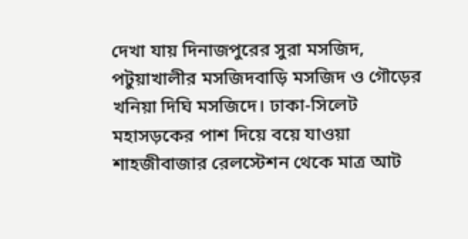দেখা যায় দিনাজপুরের সুরা মসজিদ, পটুয়াখালীর মসজিদবাড়ি মসজিদ ও গৌড়ের খনিয়া দিঘি মসজিদে। ঢাকা-সিলেট মহাসড়কের পাশ দিয়ে বয়ে যাওয়া শাহজীবাজার রেলস্টেশন থেকে মাত্র আট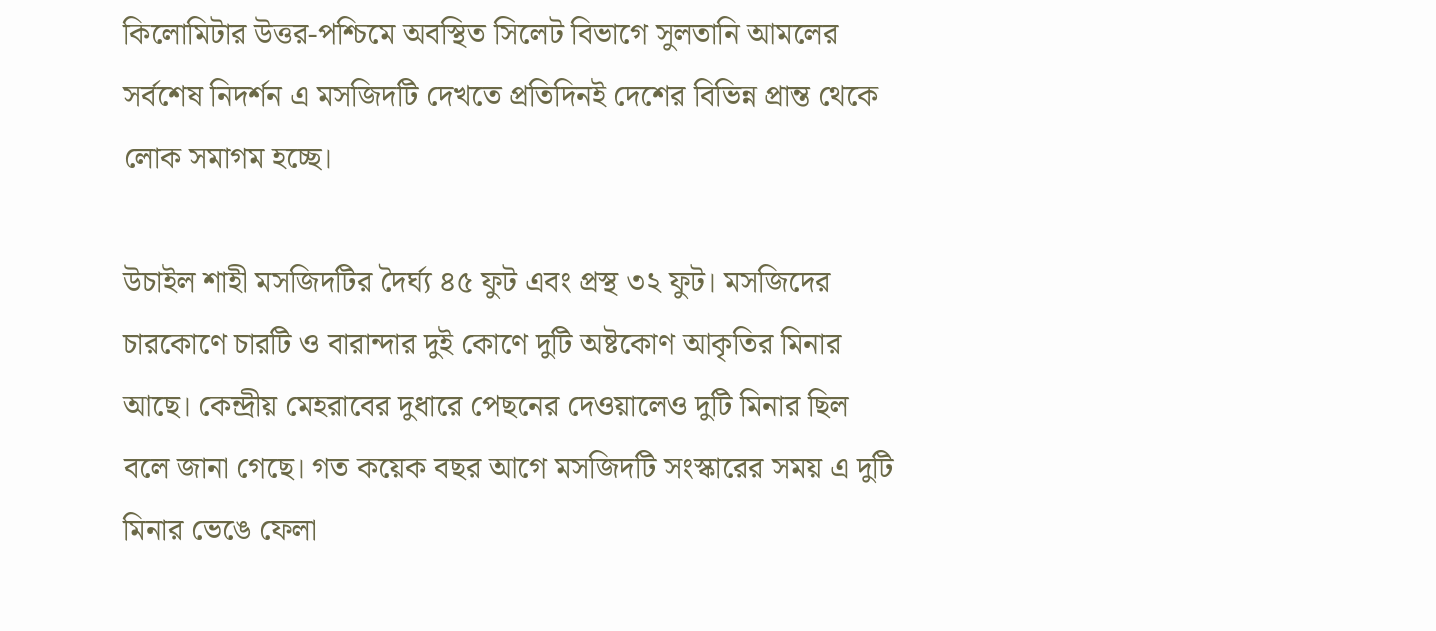কিলোমিটার উত্তর-পশ্চিমে অবস্থিত সিলেট বিভাগে সুলতানি আমলের সর্বশেষ নিদর্শন এ মসজিদটি দেখতে প্রতিদিনই দেশের বিভিন্ন প্রান্ত থেকে লোক সমাগম হচ্ছে।

উচাইল শাহী মসজিদটির দৈর্ঘ্য ৪৫ ফুট এবং প্রস্থ ৩২ ফুট। মসজিদের চারকোণে চারটি ও বারান্দার দুই কোণে দুটি অষ্টকোণ আকৃতির মিনার আছে। কেন্দ্রীয় মেহরাবের দুধারে পেছনের দেওয়ালেও দুটি মিনার ছিল বলে জানা গেছে। গত কয়েক বছর আগে মসজিদটি সংস্কারের সময় এ দুটি মিনার ভেঙে ফেলা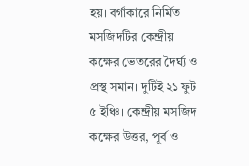হয়। বর্গাকারে নির্মিত মসজিদটির কেন্দ্রীয় কক্ষের ভেতরের দৈর্ঘ্য ও প্রস্থ সমান। দুটিই ২১ ফুট ৫ ইঞ্চি। কেন্দ্রীয় মসজিদ কক্ষের উত্তর, পূর্ব ও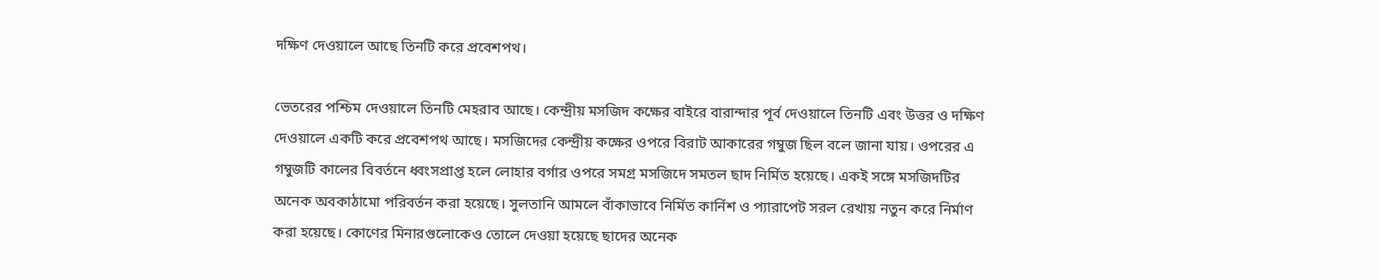দক্ষিণ দেওয়ালে আছে তিনটি করে প্রবেশপথ।

ভেতরের পশ্চিম দেওয়ালে তিনটি মেহরাব আছে। কেন্দ্রীয় মসজিদ কক্ষের বাইরে বারান্দার পূর্ব দেওয়ালে তিনটি এবং উত্তর ও দক্ষিণ দেওয়ালে একটি করে প্রবেশপথ আছে। মসজিদের কেন্দ্রীয় কক্ষের ওপরে বিরাট আকারের গম্বুজ ছিল বলে জানা যায়। ওপরের এ গম্বুজটি কালের বিবর্তনে ধ্বংসপ্রাপ্ত হলে লোহার বর্গার ওপরে সমগ্র মসজিদে সমতল ছাদ নির্মিত হয়েছে। একই সঙ্গে মসজিদটির অনেক অবকাঠামো পরিবর্তন করা হয়েছে। সুলতানি আমলে বাঁকাভাবে নির্মিত কার্নিশ ও প্যারাপেট সরল রেখায় নতুন করে নির্মাণ করা হয়েছে। কোণের মিনারগুলোকেও তোলে দেওয়া হয়েছে ছাদের অনেক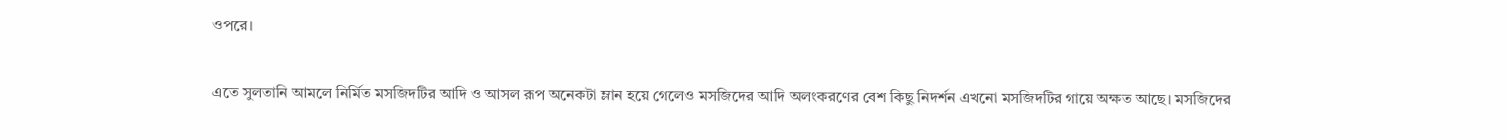ওপরে।

এতে সুলতানি আমলে নির্মিত মসজিদটির আদি ও আসল রূপ অনেকটা ম্লান হয়ে গেলেও মসজিদের আদি অলংকরণের বেশ কিছু নিদর্শন এখনো মসজিদটির গায়ে অক্ষত আছে। মসজিদের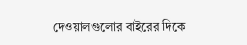দেওয়ালগুলোর বাইরের দিকে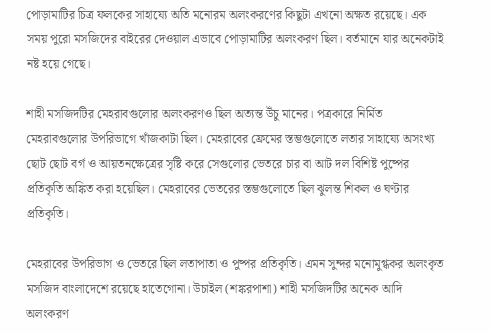পোড়ামাটির চিত্র ফলকের সাহায্যে অতি মনোরম অলংকরণের কিছুটা এখনো অক্ষত রয়েছে। এক সময় পুরো মসজিদের বাইরের দেওয়াল এভাবে পোড়ামাটির অলংকরণ ছিল। বর্তমানে যার অনেকটাই নষ্ট হয়ে গেছে।

শাহী মসজিদটির মেহরাবগুলোর অলংকরণও ছিল অত্যন্ত উঁচু মানের। পত্রকারে নির্মিত মেহরাবগুলোর উপরিভাগে খাঁজকাটা ছিল। মেহরাবের ফ্রেমের স্তম্ভগুলোতে লতার সাহায্যে অসংখ্য ছোট ছোট বর্গ ও আয়তনক্ষেত্রের সৃষ্টি করে সেগুলোর ভেতরে চার বা আট দল বিশিষ্ট পুষ্পের প্রতিকৃতি অঙ্কিত করা হয়েছিল। মেহরাবের ভেতরের স্তম্ভগুলোতে ছিল ঝুলন্ত শিকল ও ঘণ্টার প্রতিকৃতি।

মেহরাবের উপরিভাগ ও ভেতরে ছিল লতাপাতা ও পুষ্পর প্রতিকৃতি। এমন সুন্দর মনোমুগ্ধকর অলংকৃত মসজিদ বাংলাদেশে রয়েছে হাতেগোনা। উচাইল (শঙ্করপাশা) শাহী মসজিদটির অনেক আদি অলংকরণ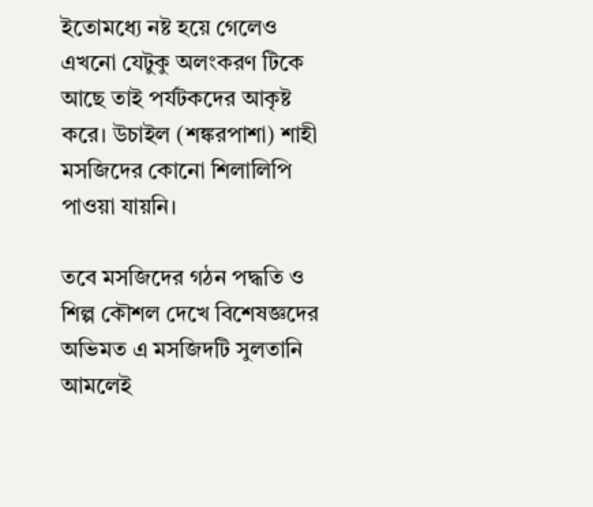ইতোমধ্যে নষ্ট হয়ে গেলেও এখনো যেটুকু অলংকরণ টিকে আছে তাই পর্যটকদের আকৃষ্ট করে। উচাইল (শঙ্করপাশা) শাহী মসজিদের কোনো শিলালিপি পাওয়া যায়নি।

তবে মসজিদের গঠন পদ্ধতি ও শিল্প কৌশল দেখে বিশেষজ্ঞদের অভিমত এ মসজিদটি সুলতানি আমলেই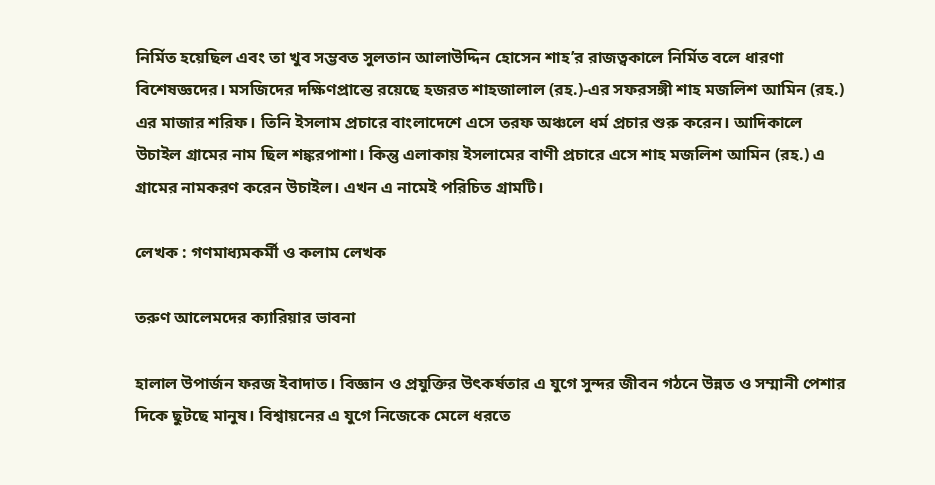নির্মিত হয়েছিল এবং তা খুব সম্ভবত সুলতান আলাউদ্দিন হোসেন শাহ’র রাজত্বকালে নির্মিত বলে ধারণা বিশেষজ্ঞদের। মসজিদের দক্ষিণপ্রান্তে রয়েছে হজরত শাহজালাল (রহ.)-এর সফরসঙ্গী শাহ মজলিশ আমিন (রহ.) এর মাজার শরিফ। তিনি ইসলাম প্রচারে বাংলাদেশে এসে তরফ অঞ্চলে ধর্ম প্রচার শুরু করেন। আদিকালে উচাইল গ্রামের নাম ছিল শঙ্করপাশা। কিন্তু এলাকায় ইসলামের বাণী প্রচারে এসে শাহ মজলিশ আমিন (রহ.) এ গ্রামের নামকরণ করেন উচাইল। এখন এ নামেই পরিচিত গ্রামটি।

লেখক : গণমাধ্যমকর্মী ও কলাম লেখক

তরুণ আলেমদের ক্যারিয়ার ভাবনা

হালাল উপার্জন ফরজ ইবাদাত। বিজ্ঞান ও প্রযুক্তির উৎকর্ষতার এ যুগে সুন্দর জীবন গঠনে উন্নত ও সম্মানী পেশার দিকে ছুটছে মানুষ। বিশ্বায়নের এ যুগে নিজেকে মেলে ধরতে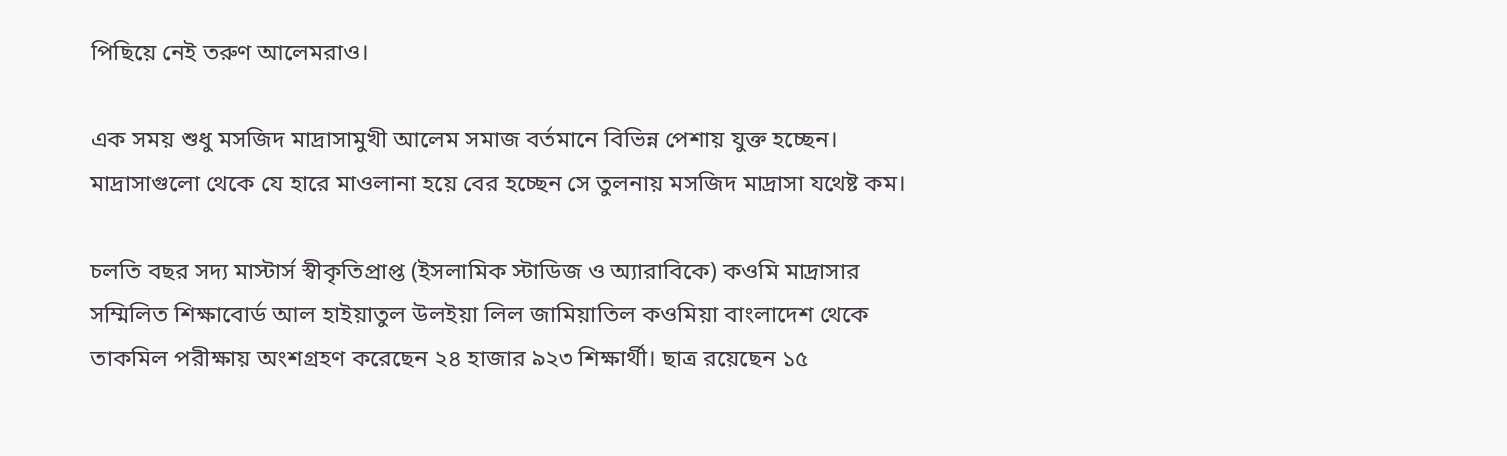পিছিয়ে নেই তরুণ আলেমরাও।

এক সময় শুধু মসজিদ মাদ্রাসামুখী আলেম সমাজ বর্তমানে বিভিন্ন পেশায় যুক্ত হচ্ছেন। মাদ্রাসাগুলো থেকে যে হারে মাওলানা হয়ে বের হচ্ছেন সে তুলনায় মসজিদ মাদ্রাসা যথেষ্ট কম।

চলতি বছর সদ্য মাস্টার্স স্বীকৃতিপ্রাপ্ত (ইসলামিক স্টাডিজ ও অ্যারাবিকে) কওমি মাদ্রাসার সম্মিলিত শিক্ষাবোর্ড আল হাইয়াতুল উলইয়া লিল জামিয়াতিল কওমিয়া বাংলাদেশ থেকে তাকমিল পরীক্ষায় অংশগ্রহণ করেছেন ২৪ হাজার ৯২৩ শিক্ষার্থী। ছাত্র রয়েছেন ১৫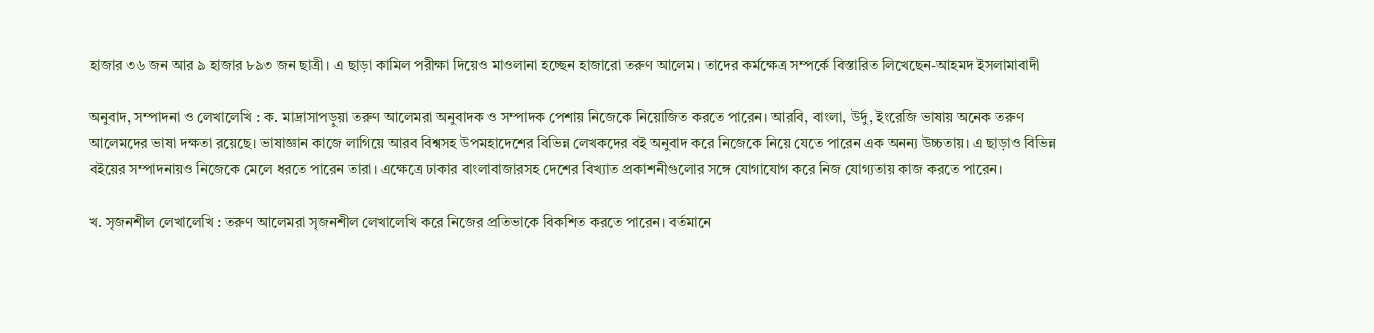হাজার ৩৬ জন আর ৯ হাজার ৮৯৩ জন ছাত্রী। এ ছাড়া কামিল পরীক্ষা দিয়েও মাওলানা হচ্ছেন হাজারো তরুণ আলেম। তাদের কর্মক্ষেত্র সম্পর্কে বিস্তারিত লিখেছেন-আহমদ ইসলামাবাদী

অনুবাদ, সম্পাদনা ও লেখালেখি : ক. মাদ্রাসাপড়ুয়া তরুণ আলেমরা অনুবাদক ও সম্পাদক পেশায় নিজেকে নিয়োজিত করতে পারেন। আরবি, বাংলা, উর্দু, ইংরেজি ভাষায় অনেক তরুণ আলেমদের ভাষা দক্ষতা রয়েছে। ভাষাজ্ঞান কাজে লাগিয়ে আরব বিশ্বসহ উপমহাদেশের বিভিন্ন লেখকদের বই অনুবাদ করে নিজেকে নিয়ে যেতে পারেন এক অনন্য উচ্চতায়। এ ছাড়াও বিভিন্ন বইয়ের সম্পাদনায়ও নিজেকে মেলে ধরতে পারেন তারা। এক্ষেত্রে ঢাকার বাংলাবাজারসহ দেশের বিখ্যাত প্রকাশনীগুলোর সঙ্গে যোগাযোগ করে নিজ যোগ্যতায় কাজ করতে পারেন।

খ. সৃজনশীল লেখালেখি : তরুণ আলেমরা সৃজনশীল লেখালেখি করে নিজের প্রতিভাকে বিকশিত করতে পারেন। বর্তমানে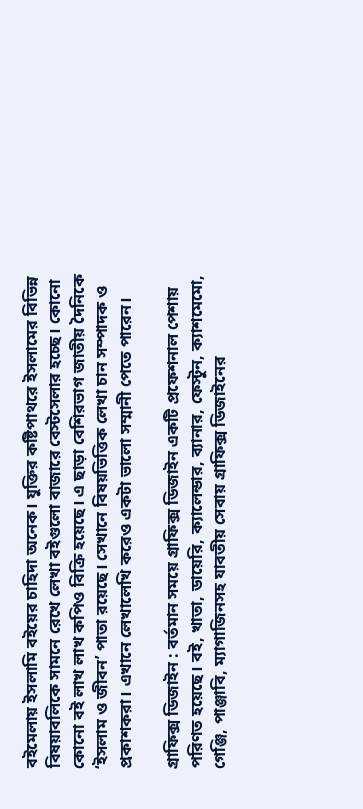বইমেলায় ইসলামি বইয়ের চাহিদা অনেক। যুক্তির কষ্টিপাথরে ইসলামের বিভিন্ন বিষয়াবলিকে সামনে রেখে লেখা বইগুলো বাজারে বেস্টসেলার হচ্ছে। কোনো কোনো বই লাখ লাখ কপিও বিক্রি হয়েছে। এ ছাড়া বেশিরভাগ জাতীয় দৈনিকে ‘ইসলাম ও জীবন’ পাতা রয়েছে। সেখানে বিষয়ভিত্তিক লেখা চান সম্পাদক ও প্রকাশকরা। এখানে লেখালেখি করেও একটা ভালো সম্মানী পেতে পারেন।

গ্রাফিক্স ডিজাইন : বর্তমান সময়ে গ্রাফিক্স ডিজাইন একটি প্রফেশনাল পেশায় পরিণত হয়েছে। বই, খাতা, ডায়েরি, ক্যালেন্ডার, ব্যানার, ফেস্টুন, ক্যাশমেমো, গেঞ্জি, পাঞ্জাবি, ম্যাগাজিনসহ যাবতীয় সেবায় গ্রাফিক্স ডিজাইনের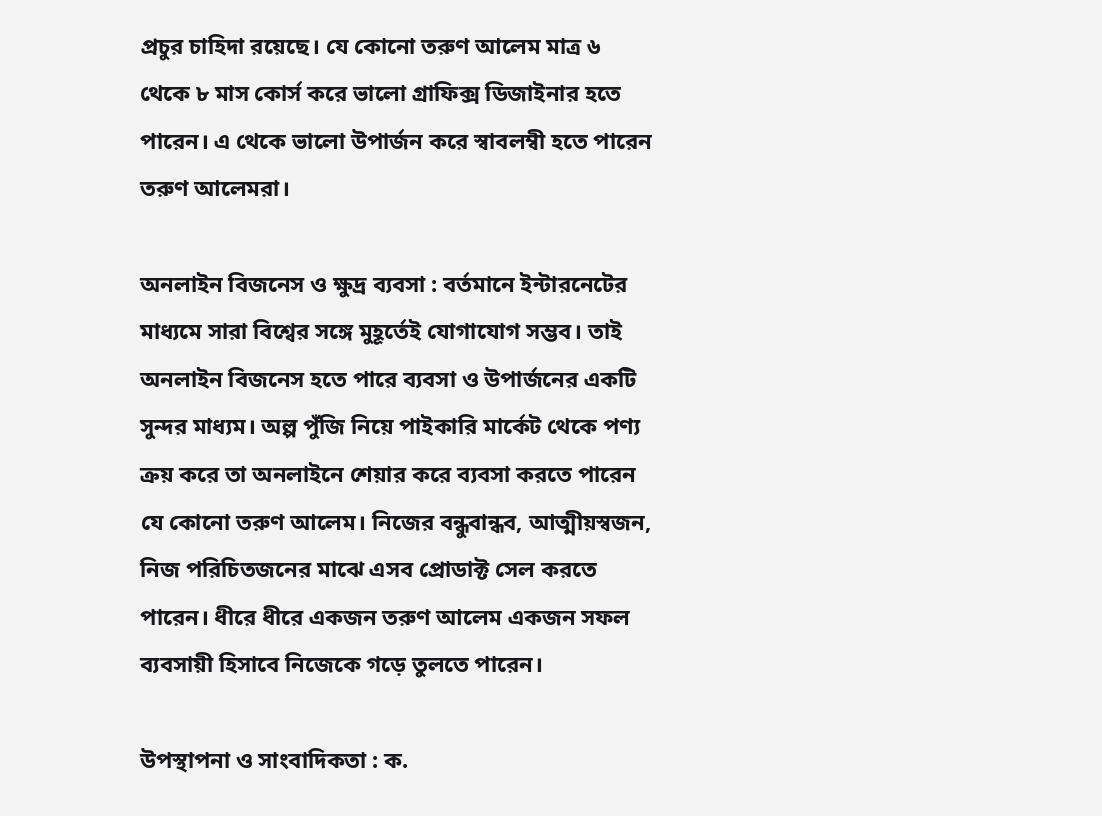প্রচুর চাহিদা রয়েছে। যে কোনো তরুণ আলেম মাত্র ৬ থেকে ৮ মাস কোর্স করে ভালো গ্রাফিক্স ডিজাইনার হতে পারেন। এ থেকে ভালো উপার্জন করে স্বাবলম্বী হতে পারেন তরুণ আলেমরা।

অনলাইন বিজনেস ও ক্ষুদ্র ব্যবসা : বর্তমানে ইন্টারনেটের মাধ্যমে সারা বিশ্বের সঙ্গে মুহূর্তেই যোগাযোগ সম্ভব। তাই অনলাইন বিজনেস হতে পারে ব্যবসা ও উপার্জনের একটি সুন্দর মাধ্যম। অল্প পুঁজি নিয়ে পাইকারি মার্কেট থেকে পণ্য ক্রয় করে তা অনলাইনে শেয়ার করে ব্যবসা করতে পারেন যে কোনো তরুণ আলেম। নিজের বন্ধুবান্ধব, আত্মীয়স্বজন, নিজ পরিচিতজনের মাঝে এসব প্রোডাক্ট সেল করতে পারেন। ধীরে ধীরে একজন তরুণ আলেম একজন সফল ব্যবসায়ী হিসাবে নিজেকে গড়ে তুলতে পারেন।

উপস্থাপনা ও সাংবাদিকতা : ক.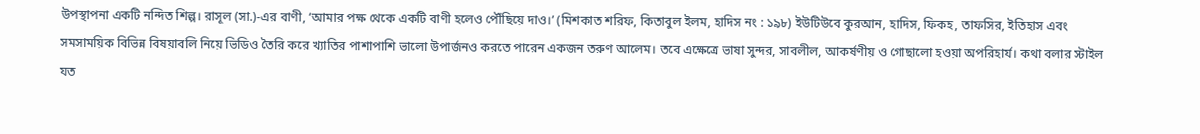উপস্থাপনা একটি নন্দিত শিল্প। রাসূল (সা.)-এর বাণী, ‘আমার পক্ষ থেকে একটি বাণী হলেও পৌঁছিয়ে দাও।’ (মিশকাত শরিফ, কিতাবুল ইলম, হাদিস নং : ১৯৮) ইউটিউবে কুরআন, হাদিস, ফিকহ, তাফসির, ইতিহাস এবং সমসাময়িক বিভিন্ন বিষয়াবলি নিয়ে ভিডিও তৈরি করে খ্যাতির পাশাপাশি ভালো উপার্জনও করতে পারেন একজন তরুণ আলেম। তবে এক্ষেত্রে ভাষা সুন্দর, সাবলীল, আকর্ষণীয় ও গোছালো হওয়া অপরিহার্য। কথা বলার স্টাইল যত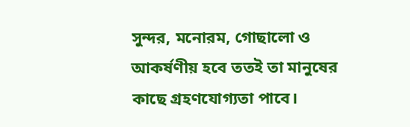সুন্দর, মনোরম, গোছালো ও আকর্ষণীয় হবে ততই তা মানুষের কাছে গ্রহণযোগ্যতা পাবে।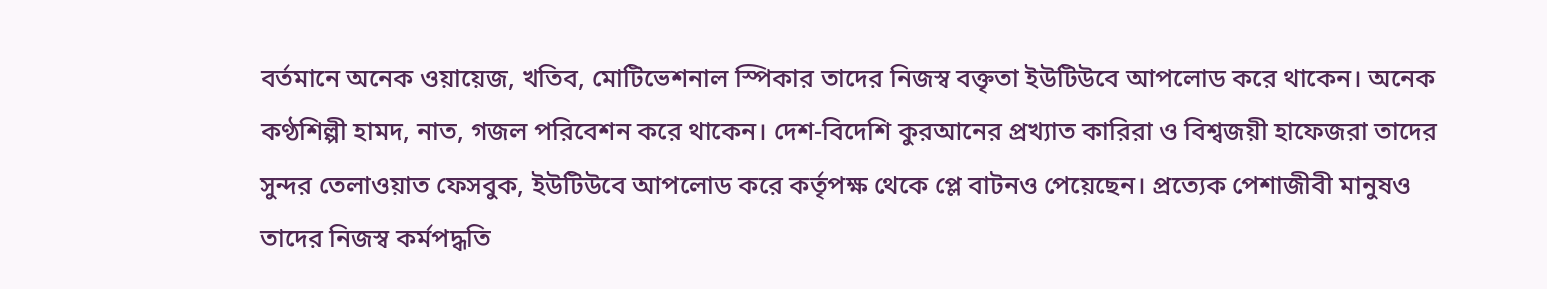বর্তমানে অনেক ওয়ায়েজ, খতিব, মোটিভেশনাল স্পিকার তাদের নিজস্ব বক্তৃতা ইউটিউবে আপলোড করে থাকেন। অনেক কণ্ঠশিল্পী হামদ, নাত, গজল পরিবেশন করে থাকেন। দেশ-বিদেশি কুরআনের প্রখ্যাত কারিরা ও বিশ্বজয়ী হাফেজরা তাদের সুন্দর তেলাওয়াত ফেসবুক, ইউটিউবে আপলোড করে কর্তৃপক্ষ থেকে প্লে বাটনও পেয়েছেন। প্রত্যেক পেশাজীবী মানুষও তাদের নিজস্ব কর্মপদ্ধতি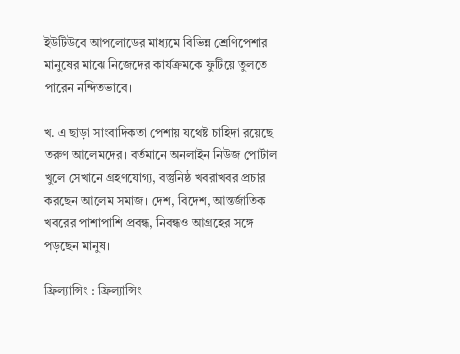ইউটিউবে আপলোডের মাধ্যমে বিভিন্ন শ্রেণিপেশার মানুষের মাঝে নিজেদের কার্যক্রমকে ফুটিয়ে তুলতে পারেন নন্দিতভাবে।

খ. এ ছাড়া সাংবাদিকতা পেশায় যথেষ্ট চাহিদা রয়েছে তরুণ আলেমদের। বর্তমানে অনলাইন নিউজ পোর্টাল খুলে সেখানে গ্রহণযোগ্য, বস্তুনিষ্ঠ খবরাখবর প্রচার করছেন আলেম সমাজ। দেশ, বিদেশ, আন্তর্জাতিক খবরের পাশাপাশি প্রবন্ধ, নিবন্ধও আগ্রহের সঙ্গে পড়ছেন মানুষ।

ফ্রিল্যান্সিং : ফ্রিল্যান্সিং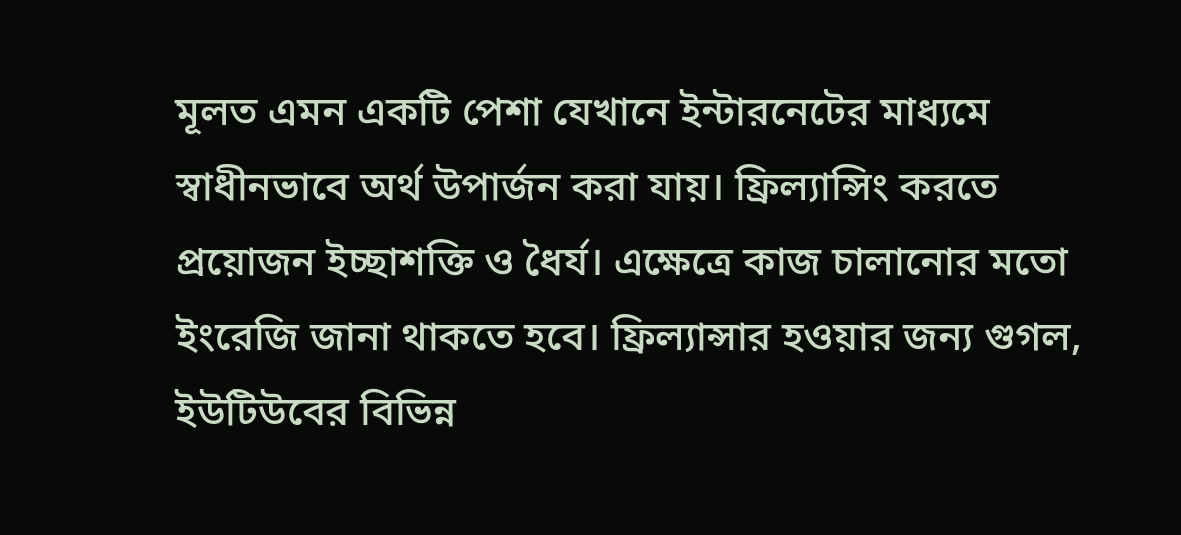মূলত এমন একটি পেশা যেখানে ইন্টারনেটের মাধ্যমে স্বাধীনভাবে অর্থ উপার্জন করা যায়। ফ্রিল্যান্সিং করতে প্রয়োজন ইচ্ছাশক্তি ও ধৈর্য। এক্ষেত্রে কাজ চালানোর মতো ইংরেজি জানা থাকতে হবে। ফ্রিল্যান্সার হওয়ার জন্য গুগল, ইউটিউবের বিভিন্ন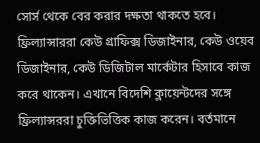সোর্স থেকে বের করার দক্ষতা থাকতে হবে। ফ্রিল্যান্সাররা কেউ গ্রাফিক্স ডিজাইনার, কেউ ওয়েব ডিজাইনার, কেউ ডিজিটাল মার্কেটার হিসাবে কাজ করে থাকেন। এখানে বিদেশি ক্লায়েন্টদের সঙ্গে ফ্রিল্যান্সররা চুক্তিভিত্তিক কাজ করেন। বর্তমানে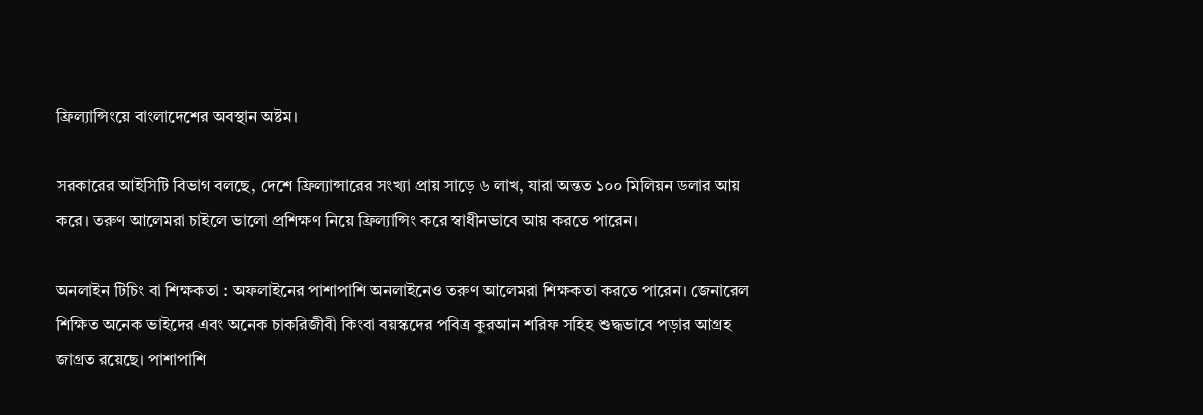ফ্রিল্যান্সিংয়ে বাংলাদেশের অবস্থান অষ্টম।

সরকারের আইসিটি বিভাগ বলছে, দেশে ফ্রিল্যান্সারের সংখ্যা প্রায় সাড়ে ৬ লাখ, যারা অন্তত ১০০ মিলিয়ন ডলার আয় করে। তরুণ আলেমরা চাইলে ভালো প্রশিক্ষণ নিয়ে ফ্রিল্যান্সিং করে স্বাধীনভাবে আয় করতে পারেন।

অনলাইন টিচিং বা শিক্ষকতা : অফলাইনের পাশাপাশি অনলাইনেও তরুণ আলেমরা শিক্ষকতা করতে পারেন। জেনারেল শিক্ষিত অনেক ভাইদের এবং অনেক চাকরিজীবী কিংবা বয়স্কদের পবিত্র কুরআন শরিফ সহিহ শুদ্ধভাবে পড়ার আগ্রহ জাগ্রত রয়েছে। পাশাপাশি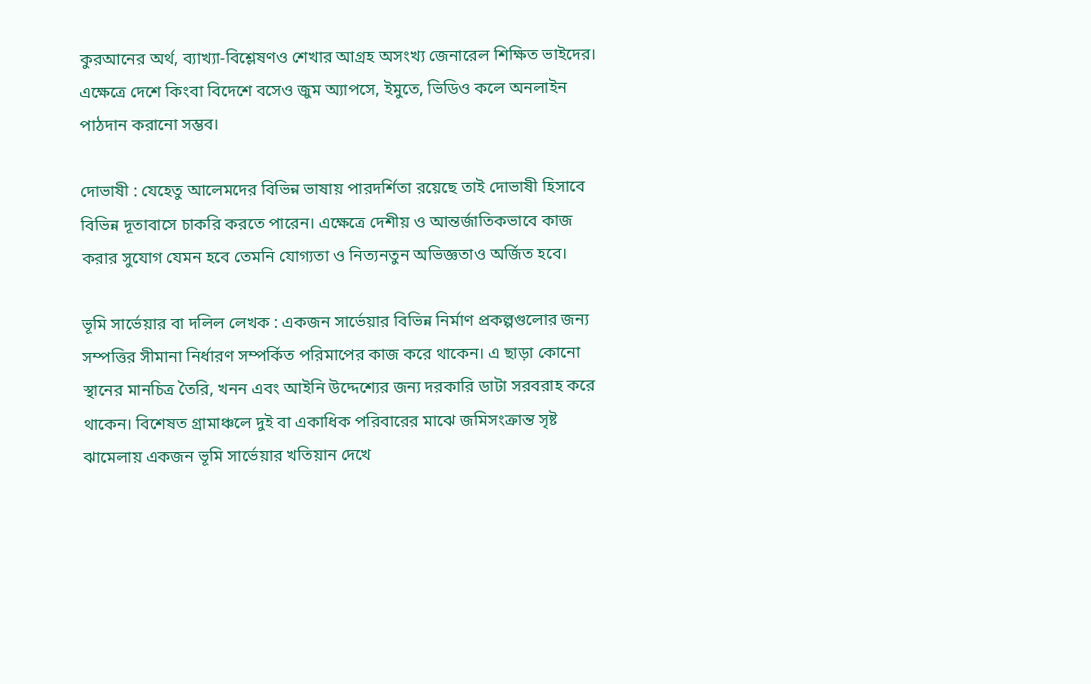কুরআনের অর্থ, ব্যাখ্যা-বিশ্লেষণও শেখার আগ্রহ অসংখ্য জেনারেল শিক্ষিত ভাইদের। এক্ষেত্রে দেশে কিংবা বিদেশে বসেও জুম অ্যাপসে, ইমুতে, ভিডিও কলে অনলাইন পাঠদান করানো সম্ভব।

দোভাষী : যেহেতু আলেমদের বিভিন্ন ভাষায় পারদর্শিতা রয়েছে তাই দোভাষী হিসাবে বিভিন্ন দূতাবাসে চাকরি করতে পারেন। এক্ষেত্রে দেশীয় ও আন্তর্জাতিকভাবে কাজ করার সুযোগ যেমন হবে তেমনি যোগ্যতা ও নিত্যনতুন অভিজ্ঞতাও অর্জিত হবে।

ভূমি সার্ভেয়ার বা দলিল লেখক : একজন সার্ভেয়ার বিভিন্ন নির্মাণ প্রকল্পগুলোর জন্য সম্পত্তির সীমানা নির্ধারণ সম্পর্কিত পরিমাপের কাজ করে থাকেন। এ ছাড়া কোনো স্থানের মানচিত্র তৈরি, খনন এবং আইনি উদ্দেশ্যের জন্য দরকারি ডাটা সরবরাহ করে থাকেন। বিশেষত গ্রামাঞ্চলে দুই বা একাধিক পরিবারের মাঝে জমিসংক্রান্ত সৃষ্ট ঝামেলায় একজন ভূমি সার্ভেয়ার খতিয়ান দেখে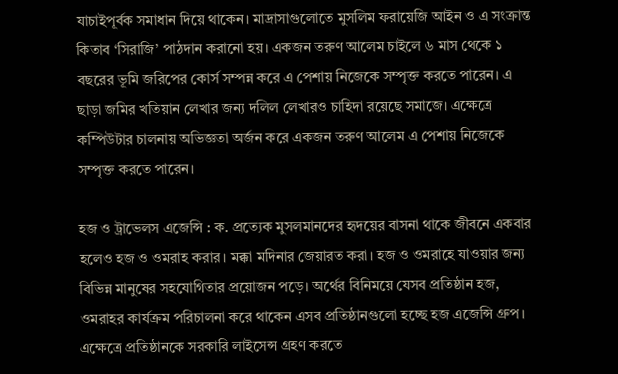যাচাইপূর্বক সমাধান দিয়ে থাকেন। মাদ্রাসাগুলোতে মুসলিম ফরায়েজি আইন ও এ সংক্রান্ত কিতাব ‘সিরাজি’ পাঠদান করানো হয়। একজন তরুণ আলেম চাইলে ৬ মাস থেকে ১ বছরের ভূমি জরিপের কোর্স সম্পন্ন করে এ পেশায় নিজেকে সম্পৃক্ত করতে পারেন। এ ছাড়া জমির খতিয়ান লেখার জন্য দলিল লেখারও চাহিদা রয়েছে সমাজে। এক্ষেত্রে কম্পিউটার চালনায় অভিজ্ঞতা অর্জন করে একজন তরুণ আলেম এ পেশায় নিজেকে সম্পৃক্ত করতে পারেন।

হজ ও ট্রাভেলস এজেন্সি : ক. প্রত্যেক মুসলমানদের হৃদয়ের বাসনা থাকে জীবনে একবার হলেও হজ ও ওমরাহ করার। মক্কা মদিনার জেয়ারত করা। হজ ও ওমরাহে যাওয়ার জন্য বিভিন্ন মানুষের সহযোগিতার প্রয়োজন পড়ে। অর্থের বিনিময়ে যেসব প্রতিষ্ঠান হজ, ওমরাহর কার্যক্রম পরিচালনা করে থাকেন এসব প্রতিষ্ঠানগুলো হচ্ছে হজ এজেন্সি গ্রুপ। এক্ষেত্রে প্রতিষ্ঠানকে সরকারি লাইসেন্স গ্রহণ করতে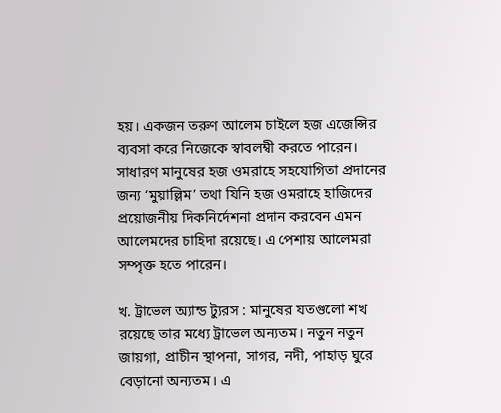হয়। একজন তরুণ আলেম চাইলে হজ এজেন্সির ব্যবসা করে নিজেকে স্বাবলম্বী করতে পারেন। সাধারণ মানুষের হজ ওমরাহে সহযোগিতা প্রদানের জন্য ‘মুয়াল্লিম’ তথা যিনি হজ ওমরাহে হাজিদের প্রয়োজনীয় দিকনির্দেশনা প্রদান করবেন এমন আলেমদের চাহিদা রয়েছে। এ পেশায় আলেমরা সম্পৃক্ত হতে পারেন।

খ. ট্রাভেল অ্যান্ড ট্যুরস : মানুষের যতগুলো শখ রয়েছে তার মধ্যে ট্রাভেল অন্যতম। নতুন নতুন জায়গা, প্রাচীন স্থাপনা, সাগর, নদী, পাহাড় ঘুরে বেড়ানো অন্যতম। এ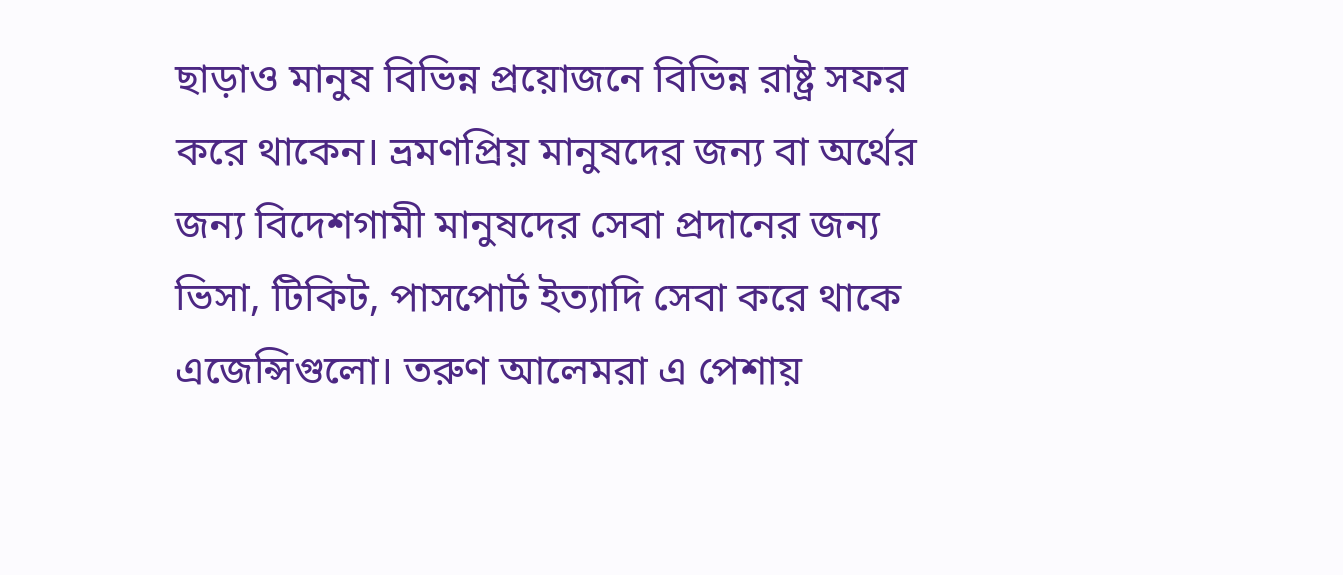ছাড়াও মানুষ বিভিন্ন প্রয়োজনে বিভিন্ন রাষ্ট্র সফর করে থাকেন। ভ্রমণপ্রিয় মানুষদের জন্য বা অর্থের জন্য বিদেশগামী মানুষদের সেবা প্রদানের জন্য ভিসা, টিকিট, পাসপোর্ট ইত্যাদি সেবা করে থাকে এজেন্সিগুলো। তরুণ আলেমরা এ পেশায়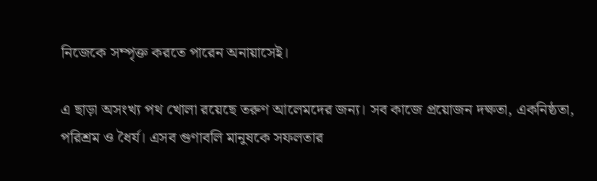নিজেকে সম্পৃক্ত করতে পারেন অনায়াসেই।

এ ছাড়া অসংখ্য পথ খোলা রয়েছে তরুণ আলেমদের জন্য। সব কাজে প্রয়োজন দক্ষতা, একনিষ্ঠতা, পরিশ্রম ও ধৈর্য। এসব গুণাবলি মানুষকে সফলতার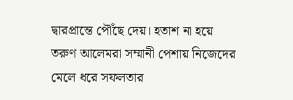দ্বারপ্রান্তে পৌঁছে দেয়। হতাশ না হয়ে তরুণ আলেমরা সম্মানী পেশায় নিজেদের মেলে ধরে সফলতার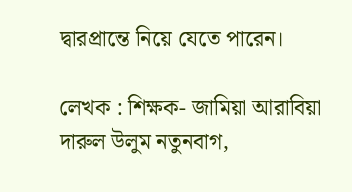দ্বারপ্রান্তে নিয়ে যেতে পারেন।

লেখক : শিক্ষক- জামিয়া আরাবিয়া দারুল উলুম নতুনবাগ,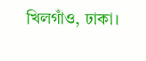খিলগাঁও, ঢাকা।